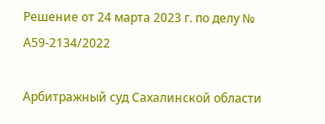Решение от 24 марта 2023 г. по делу № А59-2134/2022

Арбитражный суд Сахалинской области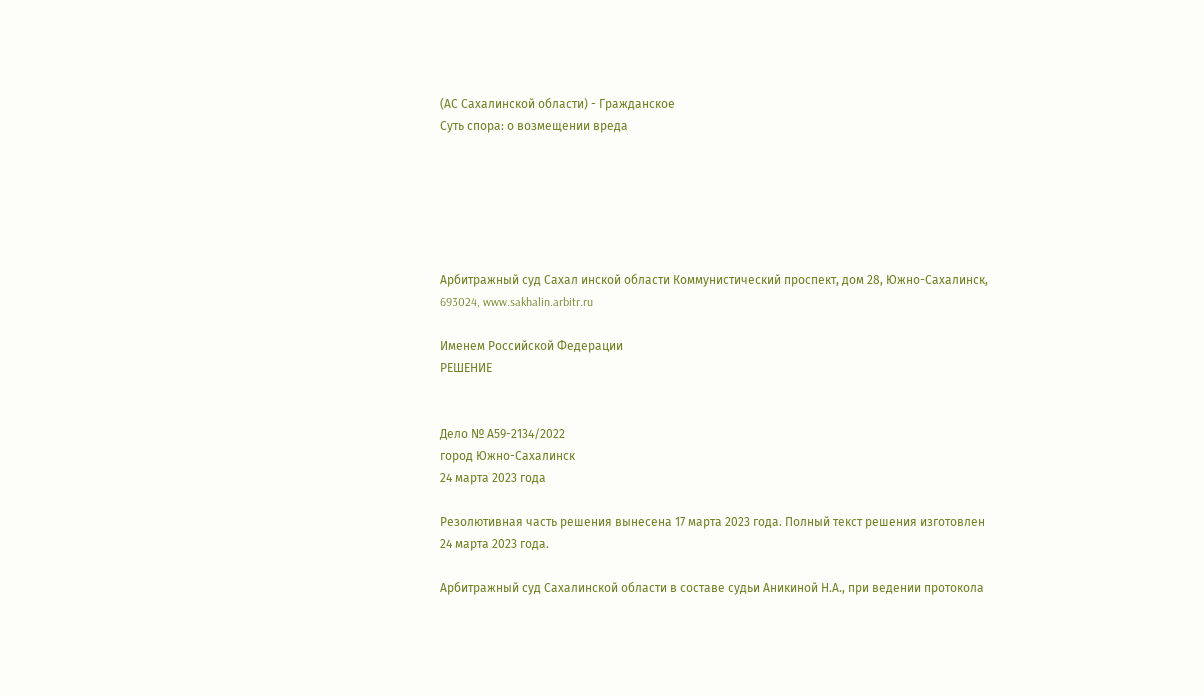(АС Сахалинской области) - Гражданское
Суть спора: о возмещении вреда






Арбитражный суд Сахал инской области Коммунистический проспект, дом 28, Южно-Сахалинск, 693024, www.sakhalin.arbitr.ru

Именем Российской Федерации
РЕШЕНИЕ


Дело № А59-2134/2022
город Южно-Сахалинск
24 марта 2023 года

Резолютивная часть решения вынесена 17 марта 2023 года. Полный текст решения изготовлен 24 марта 2023 года.

Арбитражный суд Сахалинской области в составе судьи Аникиной Н.А., при ведении протокола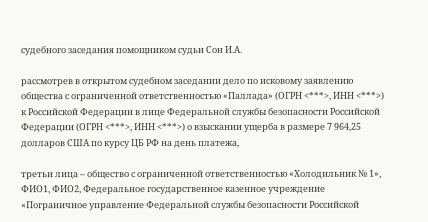судебного заседания помощником судьи Сон И.А.

рассмотрев в открытом судебном заседании дело по исковому заявлению общества с ограниченной ответственностью «Паллада» (ОГРН <***>, ИНН <***>) к Российской Федерации в лице Федеральной службы безопасности Российской Федерации (ОГРН <***>, ИНН <***>) о взыскании ущерба в размере 7 964,25 долларов США по курсу ЦБ РФ на день платежа,

третьи лица – общество с ограниченной ответственностью «Холодильник № 1», ФИО1, ФИО2, Федеральное государственное казенное учреждение «Пограничное управление Федеральной службы безопасности Российской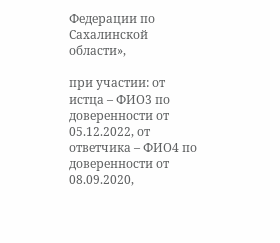Федерации по Сахалинской области»,

при участии: от истца – ФИО3 по доверенности от 05.12.2022, от ответчика – ФИО4 по доверенности от 08.09.2020,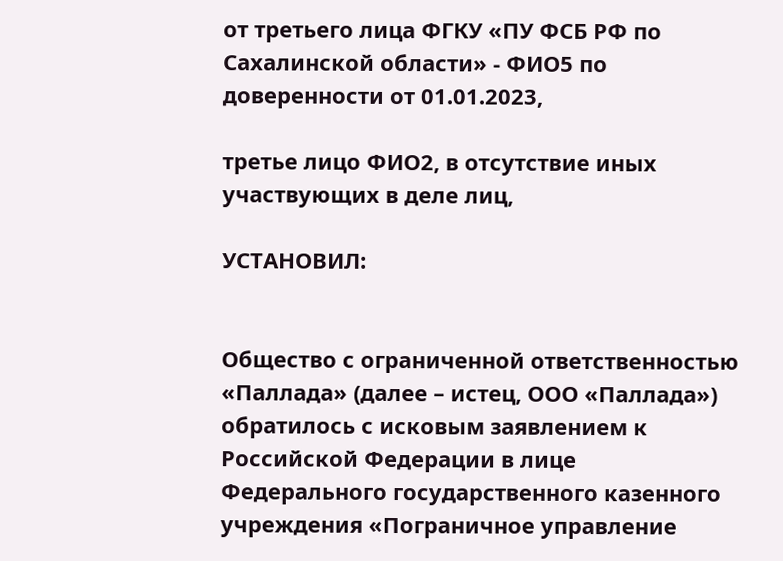от третьего лица ФГКУ «ПУ ФСБ РФ по Сахалинской области» - ФИО5 по доверенности от 01.01.2023,

третье лицо ФИО2, в отсутствие иных участвующих в деле лиц,

УСТАНОВИЛ:


Общество с ограниченной ответственностью «Паллада» (далее – истец, ООО «Паллада») обратилось с исковым заявлением к Российской Федерации в лице Федерального государственного казенного учреждения «Пограничное управление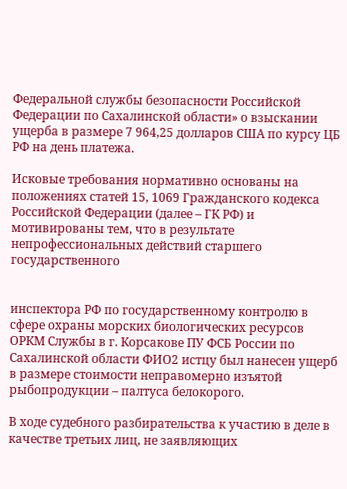Федеральной службы безопасности Российской Федерации по Сахалинской области» о взыскании ущерба в размере 7 964,25 долларов США по курсу ЦБ РФ на день платежа.

Исковые требования нормативно основаны на положениях статей 15, 1069 Гражданского кодекса Российской Федерации (далее – ГК РФ) и мотивированы тем, что в результате непрофессиональных действий старшего государственного


инспектора РФ по государственному контролю в сфере охраны морских биологических ресурсов ОРКМ Службы в г. Корсакове ПУ ФСБ России по Сахалинской области ФИО2 истцу был нанесен ущерб в размере стоимости неправомерно изъятой рыбопродукции – палтуса белокорого.

В ходе судебного разбирательства к участию в деле в качестве третьих лиц, не заявляющих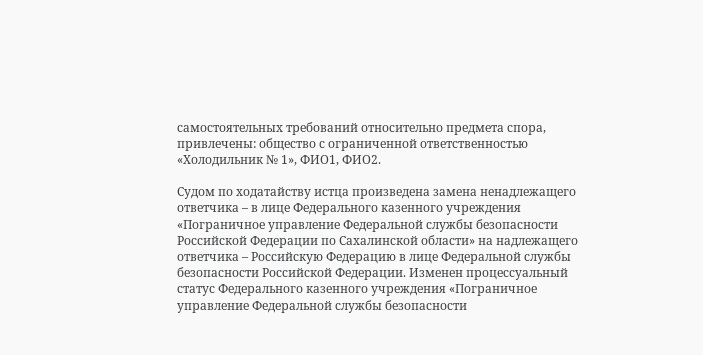самостоятельных требований относительно предмета спора, привлечены: общество с ограниченной ответственностью «Холодильник № 1», ФИО1, ФИО2.

Судом по ходатайству истца произведена замена ненадлежащего ответчика – в лице Федерального казенного учреждения «Пограничное управление Федеральной службы безопасности Российской Федерации по Сахалинской области» на надлежащего ответчика – Российскую Федерацию в лице Федеральной службы безопасности Российской Федерации. Изменен процессуальный статус Федерального казенного учреждения «Пограничное управление Федеральной службы безопасности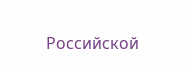Российской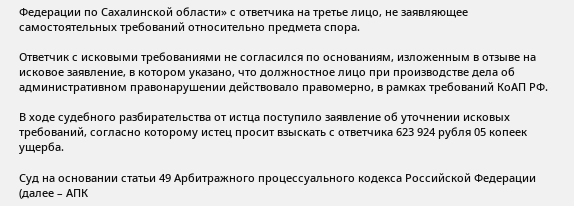Федерации по Сахалинской области» с ответчика на третье лицо, не заявляющее самостоятельных требований относительно предмета спора.

Ответчик с исковыми требованиями не согласился по основаниям, изложенным в отзыве на исковое заявление, в котором указано, что должностное лицо при производстве дела об административном правонарушении действовало правомерно, в рамках требований КоАП РФ.

В ходе судебного разбирательства от истца поступило заявление об уточнении исковых требований, согласно которому истец просит взыскать с ответчика 623 924 рубля 05 копеек ущерба.

Суд на основании статьи 49 Арбитражного процессуального кодекса Российской Федерации (далее – АПК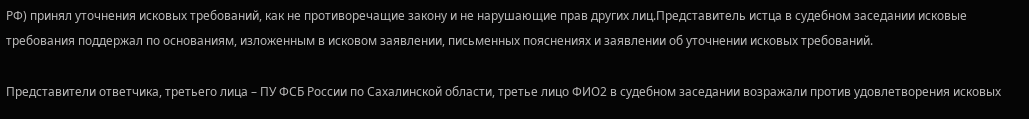РФ) принял уточнения исковых требований, как не противоречащие закону и не нарушающие прав других лиц.Представитель истца в судебном заседании исковые требования поддержал по основаниям, изложенным в исковом заявлении, письменных пояснениях и заявлении об уточнении исковых требований.

Представители ответчика, третьего лица – ПУ ФСБ России по Сахалинской области, третье лицо ФИО2 в судебном заседании возражали против удовлетворения исковых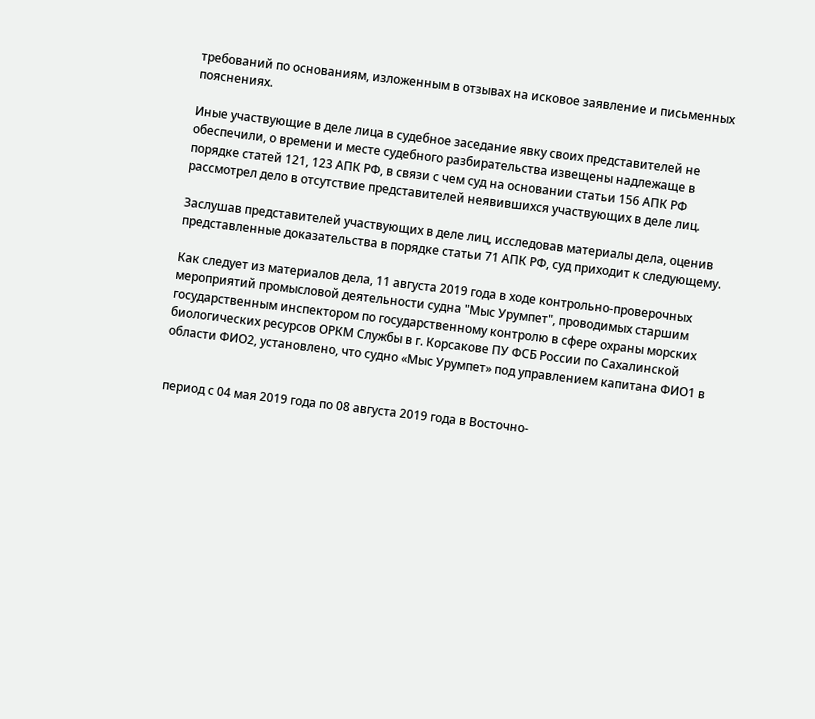требований по основаниям, изложенным в отзывах на исковое заявление и письменных пояснениях.

Иные участвующие в деле лица в судебное заседание явку своих представителей не обеспечили, о времени и месте судебного разбирательства извещены надлежаще в порядке статей 121, 123 АПК РФ, в связи с чем суд на основании статьи 156 АПК РФ рассмотрел дело в отсутствие представителей неявившихся участвующих в деле лиц.

Заслушав представителей участвующих в деле лиц, исследовав материалы дела, оценив представленные доказательства в порядке статьи 71 АПК РФ, суд приходит к следующему.

Как следует из материалов дела, 11 августа 2019 года в ходе контрольно-проверочных мероприятий промысловой деятельности судна "Мыс Урумпет", проводимых старшим государственным инспектором по государственному контролю в сфере охраны морских биологических ресурсов ОРКМ Службы в г. Корсакове ПУ ФСБ России по Сахалинской области ФИО2, установлено, что судно «Мыс Урумпет» под управлением капитана ФИО1 в


период с 04 мая 2019 года по 08 августа 2019 года в Восточно-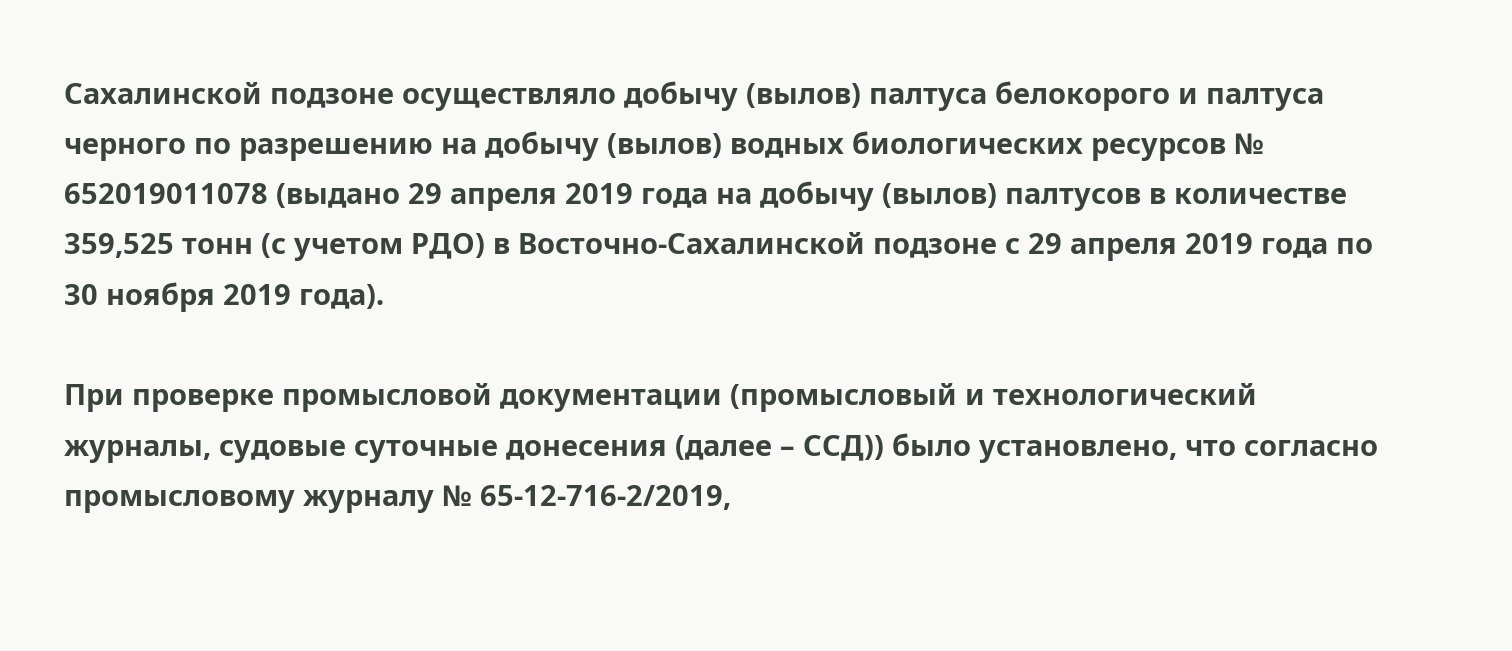Сахалинской подзоне осуществляло добычу (вылов) палтуса белокорого и палтуса черного по разрешению на добычу (вылов) водных биологических ресурсов № 652019011078 (выдано 29 апреля 2019 года на добычу (вылов) палтусов в количестве 359,525 тонн (с учетом РДО) в Восточно-Сахалинской подзоне с 29 апреля 2019 года по 30 ноября 2019 года).

При проверке промысловой документации (промысловый и технологический журналы, судовые суточные донесения (далее – ССД)) было установлено, что согласно промысловому журналу № 65-12-716-2/2019,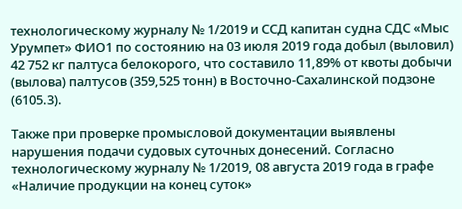технологическому журналу № 1/2019 и ССД капитан судна СДС «Мыс Урумпет» ФИО1 по состоянию на 03 июля 2019 года добыл (выловил) 42 752 кг палтуса белокорого, что составило 11,89% от квоты добычи (вылова) палтусов (359,525 тонн) в Восточно-Сахалинской подзоне (6105.3).

Также при проверке промысловой документации выявлены нарушения подачи судовых суточных донесений. Согласно технологическому журналу № 1/2019, 08 августа 2019 года в графе «Наличие продукции на конец суток»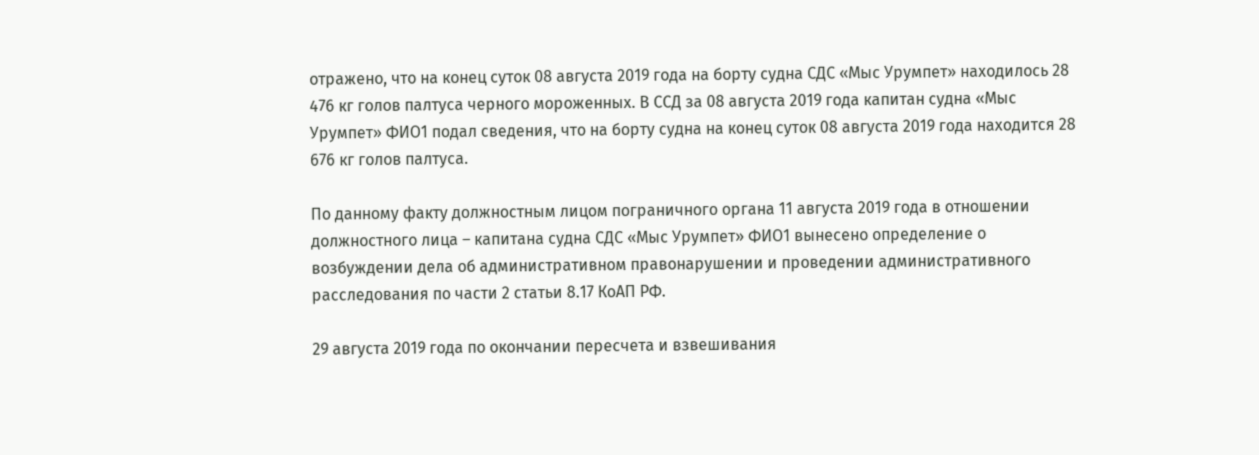отражено, что на конец суток 08 августа 2019 года на борту судна СДС «Мыс Урумпет» находилось 28 476 кг голов палтуса черного мороженных. В ССД за 08 августа 2019 года капитан судна «Мыс Урумпет» ФИО1 подал сведения, что на борту судна на конец суток 08 августа 2019 года находится 28 676 кг голов палтуса.

По данному факту должностным лицом пограничного органа 11 августа 2019 года в отношении должностного лица – капитана судна СДС «Мыс Урумпет» ФИО1 вынесено определение о возбуждении дела об административном правонарушении и проведении административного расследования по части 2 статьи 8.17 КоАП РФ.

29 августа 2019 года по окончании пересчета и взвешивания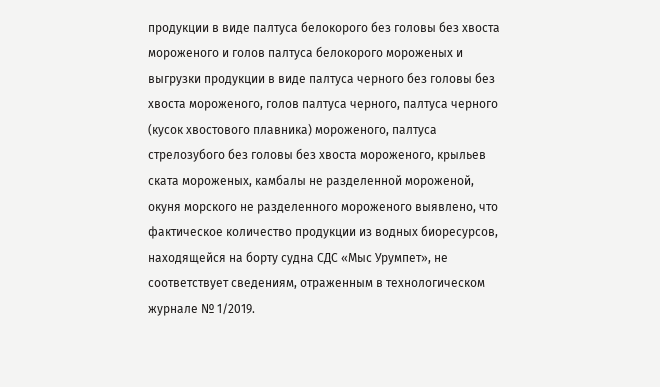продукции в виде палтуса белокорого без головы без хвоста мороженого и голов палтуса белокорого мороженых и выгрузки продукции в виде палтуса черного без головы без хвоста мороженого, голов палтуса черного, палтуса черного (кусок хвостового плавника) мороженого, палтуса стрелозубого без головы без хвоста мороженого, крыльев ската мороженых, камбалы не разделенной мороженой, окуня морского не разделенного мороженого выявлено, что фактическое количество продукции из водных биоресурсов, находящейся на борту судна СДС «Мыс Урумпет», не соответствует сведениям, отраженным в технологическом журнале № 1/2019.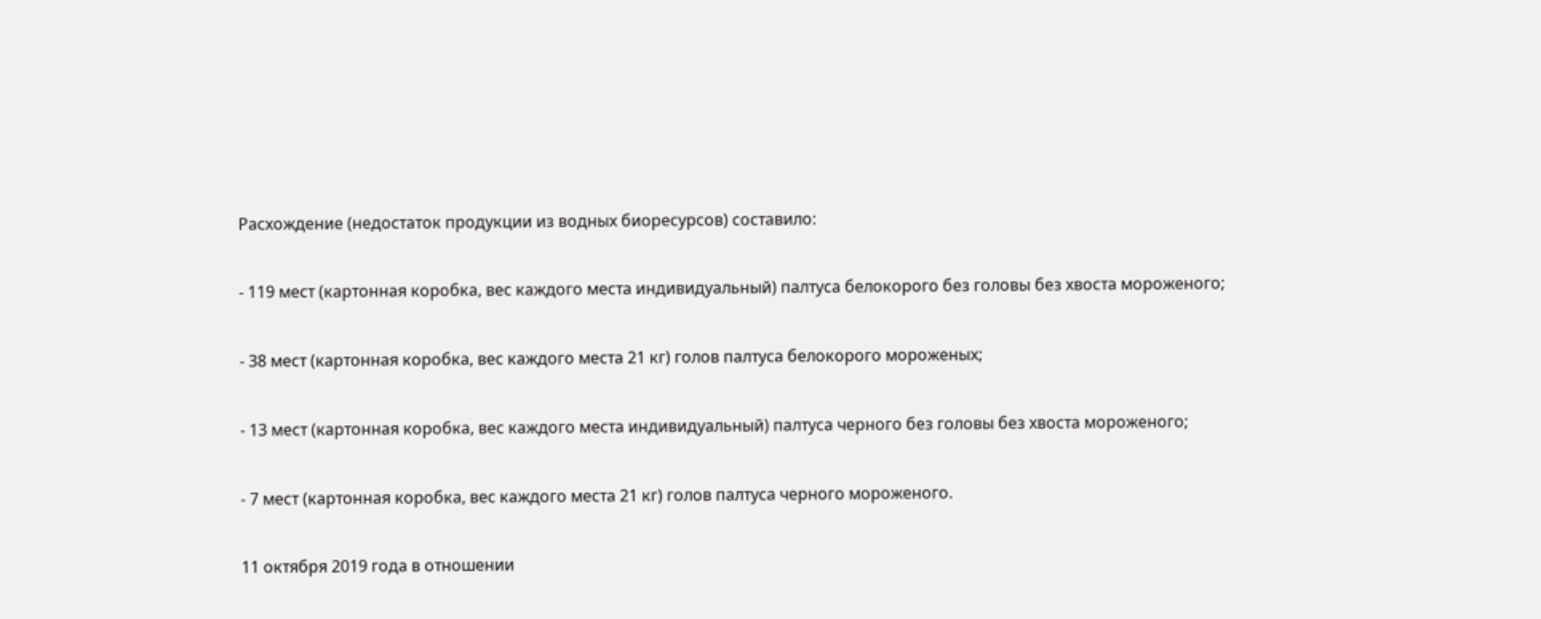Расхождение (недостаток продукции из водных биоресурсов) составило:

- 119 мест (картонная коробка, вес каждого места индивидуальный) палтуса белокорого без головы без хвоста мороженого;

- 38 мест (картонная коробка, вес каждого места 21 кг) голов палтуса белокорого мороженых;

- 13 мест (картонная коробка, вес каждого места индивидуальный) палтуса черного без головы без хвоста мороженого;

- 7 мест (картонная коробка, вес каждого места 21 кг) голов палтуса черного мороженого.

11 октября 2019 года в отношении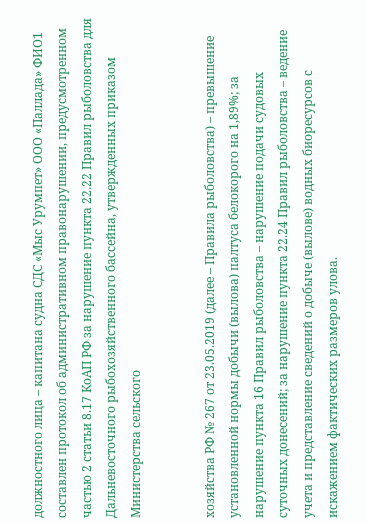должностного лица – капитана судна СДС «Мыс Урумпет» ООО «Паллада» ФИО1 составлен протокол об административном правонарушении, предусмотренном частью 2 статьи 8.17 КоАП РФ за нарушение пункта 22.22 Правил рыболовства для Дальневосточного рыбохозяйственного бассейна, утвержденных приказом Министерства сельского


хозяйства РФ № 267 от 23.05.2019 (далее – Правила рыболовства) – превышение установленной нормы добычи (вылова) палтуса белокорого на 1,89%; за нарушение пункта 16 Правил рыболовства – нарушение подачи судовых суточных донесений; за нарушение пункта 22.24 Правил рыболовства – ведение учета и представление сведений о добыче (вылове) водных биоресурсов с искажением фактических размеров улова.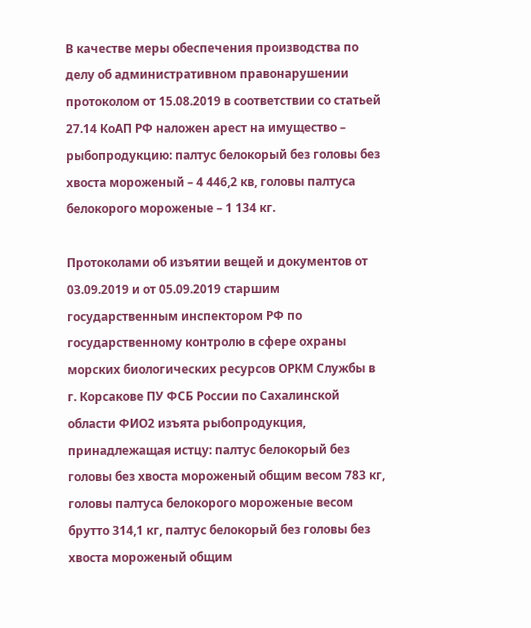В качестве меры обеспечения производства по делу об административном правонарушении протоколом от 15.08.2019 в соответствии со статьей 27.14 КоАП РФ наложен арест на имущество – рыбопродукцию: палтус белокорый без головы без хвоста мороженый – 4 446,2 кв, головы палтуса белокорого мороженые – 1 134 кг.

Протоколами об изъятии вещей и документов от 03.09.2019 и от 05.09.2019 старшим государственным инспектором РФ по государственному контролю в сфере охраны морских биологических ресурсов ОРКМ Службы в г. Корсакове ПУ ФСБ России по Сахалинской области ФИО2 изъята рыбопродукция, принадлежащая истцу: палтус белокорый без головы без хвоста мороженый общим весом 783 кг, головы палтуса белокорого мороженые весом брутто 314,1 кг, палтус белокорый без головы без хвоста мороженый общим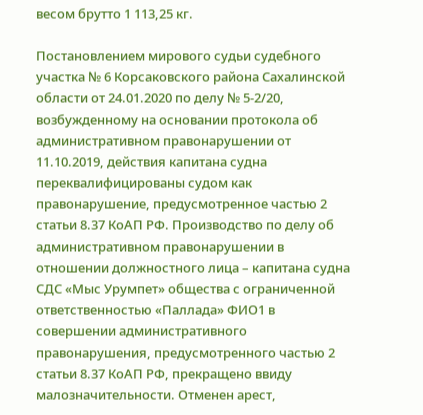весом брутто 1 113,25 кг.

Постановлением мирового судьи судебного участка № 6 Корсаковского района Сахалинской области от 24.01.2020 по делу № 5-2/20, возбужденному на основании протокола об административном правонарушении от 11.10.2019, действия капитана судна переквалифицированы судом как правонарушение, предусмотренное частью 2 статьи 8.37 КоАП РФ. Производство по делу об административном правонарушении в отношении должностного лица – капитана судна СДС «Мыс Урумпет» общества с ограниченной ответственностью «Паллада» ФИО1 в совершении административного правонарушения, предусмотренного частью 2 статьи 8.37 КоАП РФ, прекращено ввиду малозначительности. Отменен арест,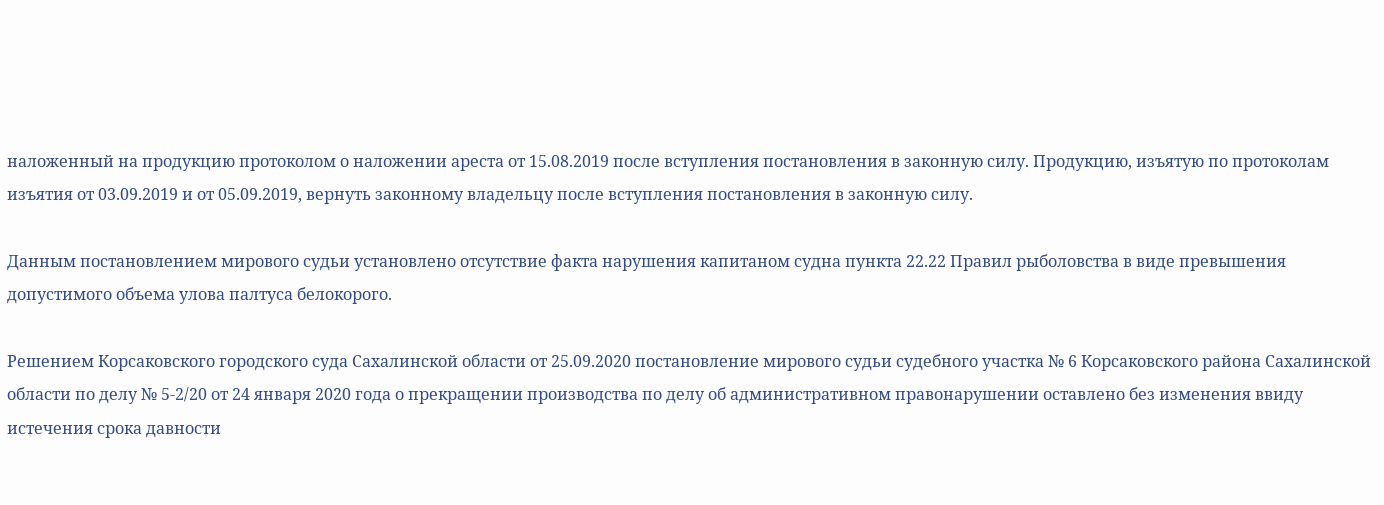наложенный на продукцию протоколом о наложении ареста от 15.08.2019 после вступления постановления в законную силу. Продукцию, изъятую по протоколам изъятия от 03.09.2019 и от 05.09.2019, вернуть законному владельцу после вступления постановления в законную силу.

Данным постановлением мирового судьи установлено отсутствие факта нарушения капитаном судна пункта 22.22 Правил рыболовства в виде превышения допустимого объема улова палтуса белокорого.

Решением Корсаковского городского суда Сахалинской области от 25.09.2020 постановление мирового судьи судебного участка № 6 Корсаковского района Сахалинской области по делу № 5-2/20 от 24 января 2020 года о прекращении производства по делу об административном правонарушении оставлено без изменения ввиду истечения срока давности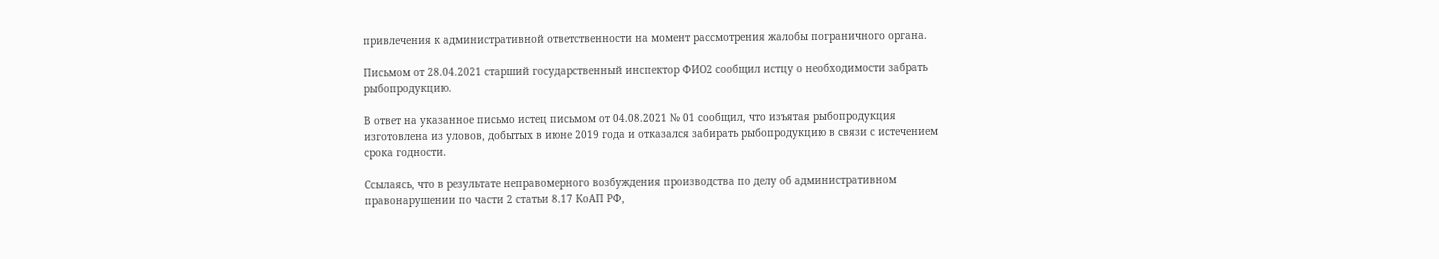привлечения к административной ответственности на момент рассмотрения жалобы пограничного органа.

Письмом от 28.04.2021 старший государственный инспектор ФИО2 сообщил истцу о необходимости забрать рыбопродукцию.

В ответ на указанное письмо истец письмом от 04.08.2021 № 01 сообщил, что изъятая рыбопродукция изготовлена из уловов, добытых в июне 2019 года и отказался забирать рыбопродукцию в связи с истечением срока годности.

Ссылаясь, что в результате неправомерного возбуждения производства по делу об административном правонарушении по части 2 статьи 8.17 КоАП РФ,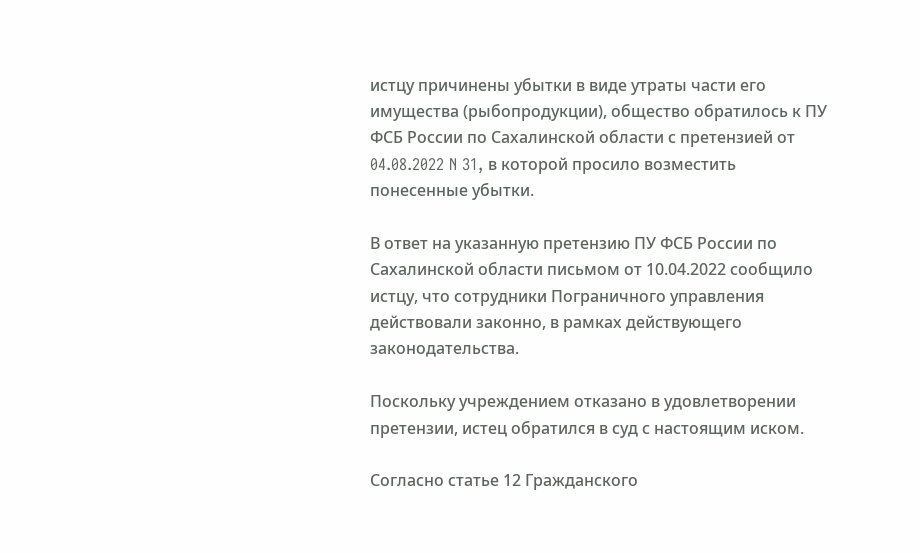истцу причинены убытки в виде утраты части его имущества (рыбопродукции), общество обратилось к ПУ ФСБ России по Сахалинской области с претензией от 04.08.2022 N 31, в которой просило возместить понесенные убытки.

В ответ на указанную претензию ПУ ФСБ России по Сахалинской области письмом от 10.04.2022 сообщило истцу, что сотрудники Пограничного управления действовали законно, в рамках действующего законодательства.

Поскольку учреждением отказано в удовлетворении претензии, истец обратился в суд с настоящим иском.

Согласно статье 12 Гражданского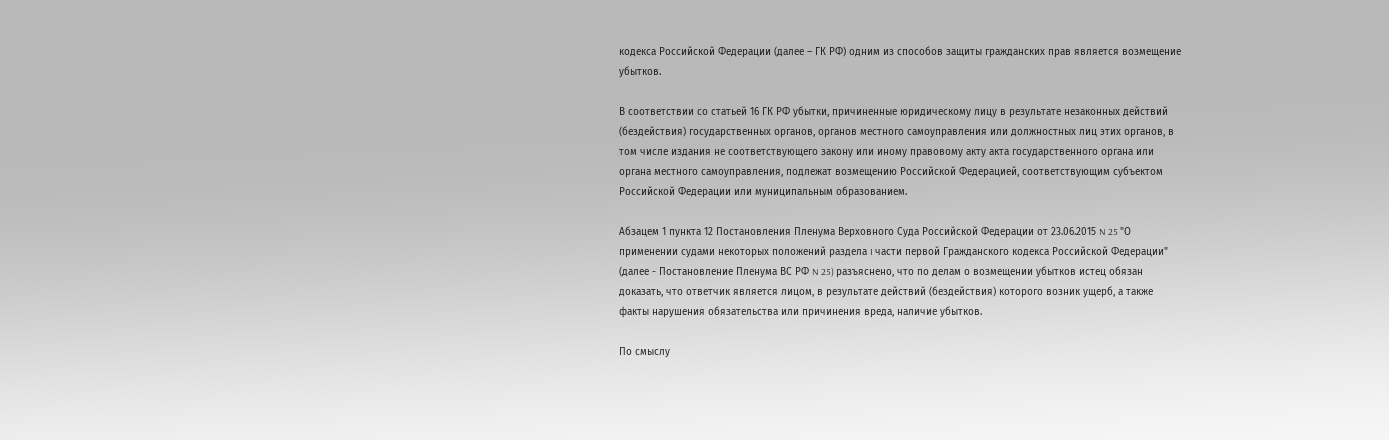кодекса Российской Федерации (далее – ГК РФ) одним из способов защиты гражданских прав является возмещение убытков.

В соответствии со статьей 16 ГК РФ убытки, причиненные юридическому лицу в результате незаконных действий (бездействия) государственных органов, органов местного самоуправления или должностных лиц этих органов, в том числе издания не соответствующего закону или иному правовому акту акта государственного органа или органа местного самоуправления, подлежат возмещению Российской Федерацией, соответствующим субъектом Российской Федерации или муниципальным образованием.

Абзацем 1 пункта 12 Постановления Пленума Верховного Суда Российской Федерации от 23.06.2015 N 25 "О применении судами некоторых положений раздела I части первой Гражданского кодекса Российской Федерации" (далее - Постановление Пленума ВС РФ N 25) разъяснено, что по делам о возмещении убытков истец обязан доказать, что ответчик является лицом, в результате действий (бездействия) которого возник ущерб, а также факты нарушения обязательства или причинения вреда, наличие убытков.

По смыслу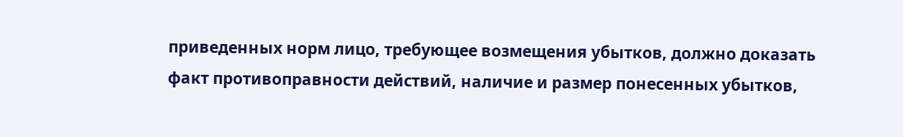приведенных норм лицо, требующее возмещения убытков, должно доказать факт противоправности действий, наличие и размер понесенных убытков,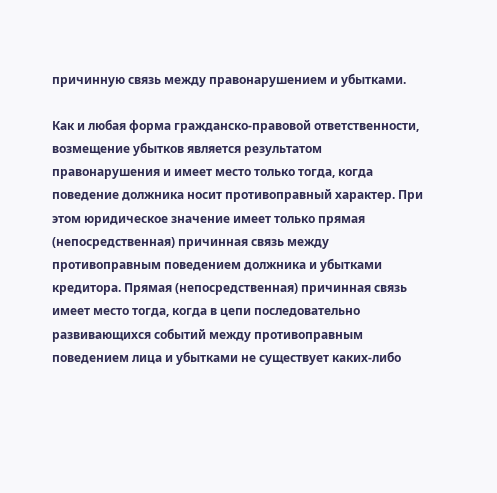причинную связь между правонарушением и убытками.

Как и любая форма гражданско-правовой ответственности, возмещение убытков является результатом правонарушения и имеет место только тогда, когда поведение должника носит противоправный характер. При этом юридическое значение имеет только прямая (непосредственная) причинная связь между противоправным поведением должника и убытками кредитора. Прямая (непосредственная) причинная связь имеет место тогда, когда в цепи последовательно развивающихся событий между противоправным поведением лица и убытками не существует каких-либо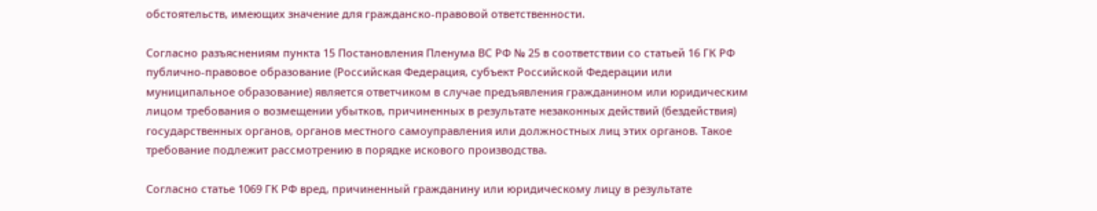обстоятельств, имеющих значение для гражданско-правовой ответственности.

Согласно разъяснениям пункта 15 Постановления Пленума ВС РФ № 25 в соответствии со статьей 16 ГК РФ публично-правовое образование (Российская Федерация, субъект Российской Федерации или муниципальное образование) является ответчиком в случае предъявления гражданином или юридическим лицом требования о возмещении убытков, причиненных в результате незаконных действий (бездействия) государственных органов, органов местного самоуправления или должностных лиц этих органов. Такое требование подлежит рассмотрению в порядке искового производства.

Согласно статье 1069 ГК РФ вред, причиненный гражданину или юридическому лицу в результате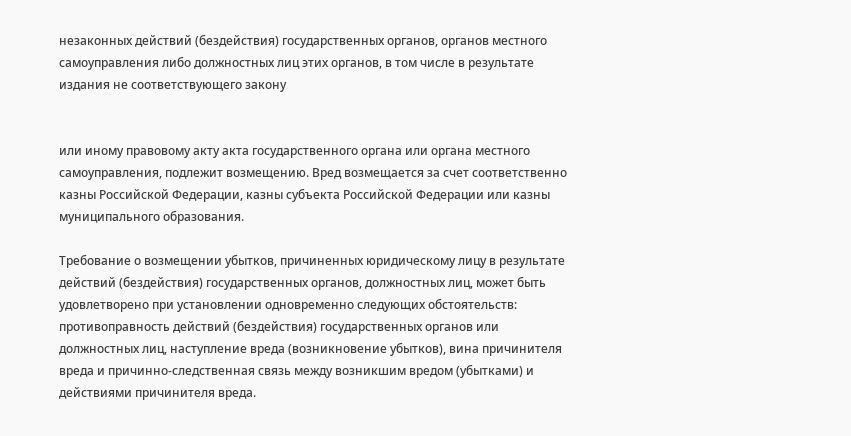незаконных действий (бездействия) государственных органов, органов местного самоуправления либо должностных лиц этих органов, в том числе в результате издания не соответствующего закону


или иному правовому акту акта государственного органа или органа местного самоуправления, подлежит возмещению. Вред возмещается за счет соответственно казны Российской Федерации, казны субъекта Российской Федерации или казны муниципального образования.

Требование о возмещении убытков, причиненных юридическому лицу в результате действий (бездействия) государственных органов, должностных лиц, может быть удовлетворено при установлении одновременно следующих обстоятельств: противоправность действий (бездействия) государственных органов или должностных лиц, наступление вреда (возникновение убытков), вина причинителя вреда и причинно-следственная связь между возникшим вредом (убытками) и действиями причинителя вреда.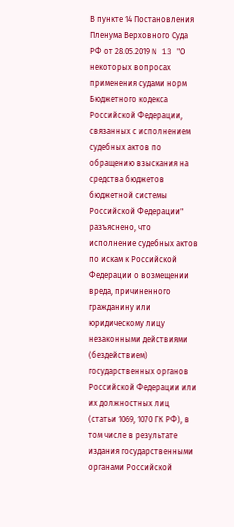В пункте 14 Постановления Пленума Верховного Суда РФ от 28.05.2019 N 13 "О некоторых вопросах применения судами норм Бюджетного кодекса Российской Федерации, связанных с исполнением судебных актов по обращению взыскания на средства бюджетов бюджетной системы Российской Федерации" разъяснено, что исполнение судебных актов по искам к Российской Федерации о возмещении вреда, причиненного гражданину или юридическому лицу незаконными действиями (бездействием) государственных органов Российской Федерации или их должностных лиц (статьи 1069, 1070 ГК РФ), в том числе в результате издания государственными органами Российской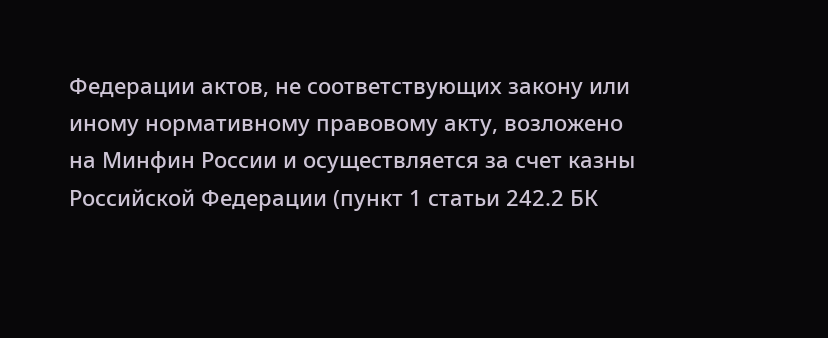Федерации актов, не соответствующих закону или иному нормативному правовому акту, возложено на Минфин России и осуществляется за счет казны Российской Федерации (пункт 1 статьи 242.2 БК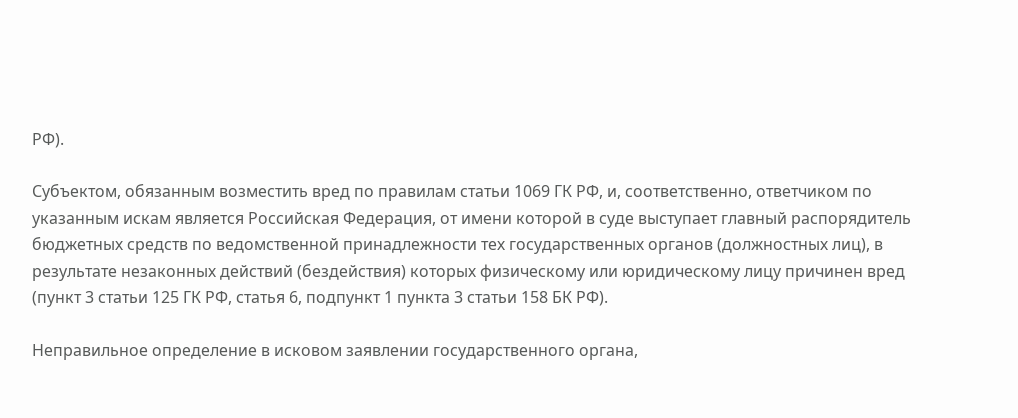РФ).

Субъектом, обязанным возместить вред по правилам статьи 1069 ГК РФ, и, соответственно, ответчиком по указанным искам является Российская Федерация, от имени которой в суде выступает главный распорядитель бюджетных средств по ведомственной принадлежности тех государственных органов (должностных лиц), в результате незаконных действий (бездействия) которых физическому или юридическому лицу причинен вред (пункт 3 статьи 125 ГК РФ, статья 6, подпункт 1 пункта 3 статьи 158 БК РФ).

Неправильное определение в исковом заявлении государственного органа,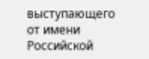выступающего от имени Российской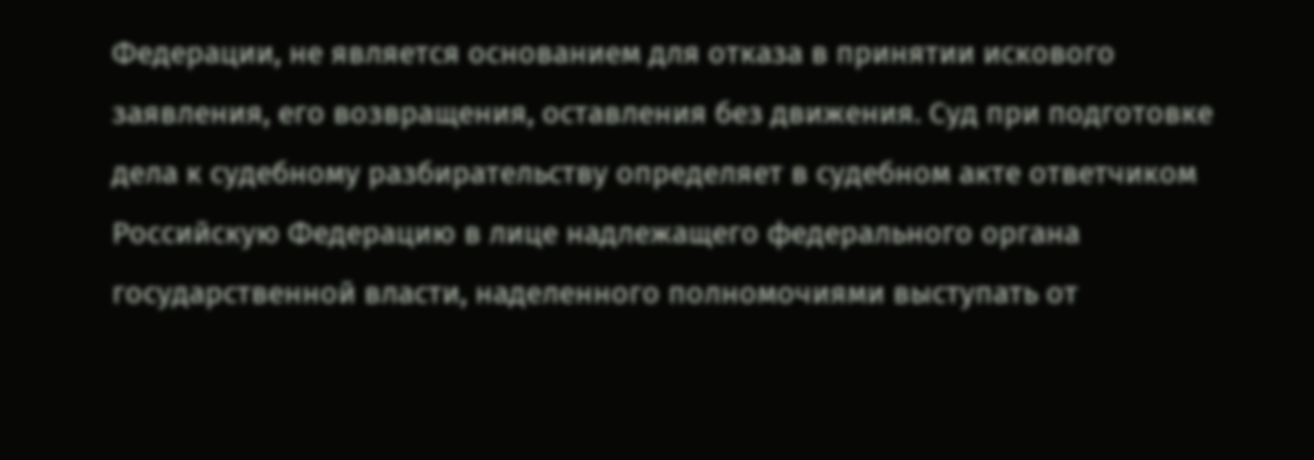Федерации, не является основанием для отказа в принятии искового заявления, его возвращения, оставления без движения. Суд при подготовке дела к судебному разбирательству определяет в судебном акте ответчиком Российскую Федерацию в лице надлежащего федерального органа государственной власти, наделенного полномочиями выступать от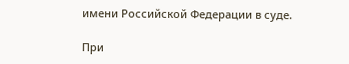имени Российской Федерации в суде.

При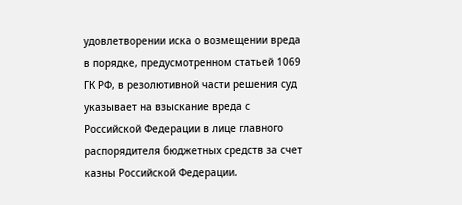удовлетворении иска о возмещении вреда в порядке, предусмотренном статьей 1069 ГК РФ, в резолютивной части решения суд указывает на взыскание вреда с Российской Федерации в лице главного распорядителя бюджетных средств за счет казны Российской Федерации.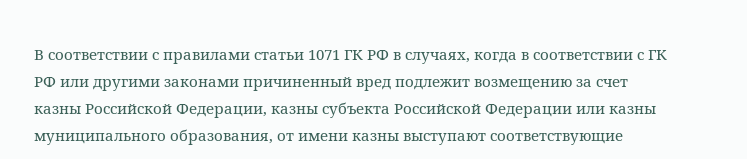В соответствии с правилами статьи 1071 ГК РФ в случаях, когда в соответствии с ГК РФ или другими законами причиненный вред подлежит возмещению за счет казны Российской Федерации, казны субъекта Российской Федерации или казны муниципального образования, от имени казны выступают соответствующие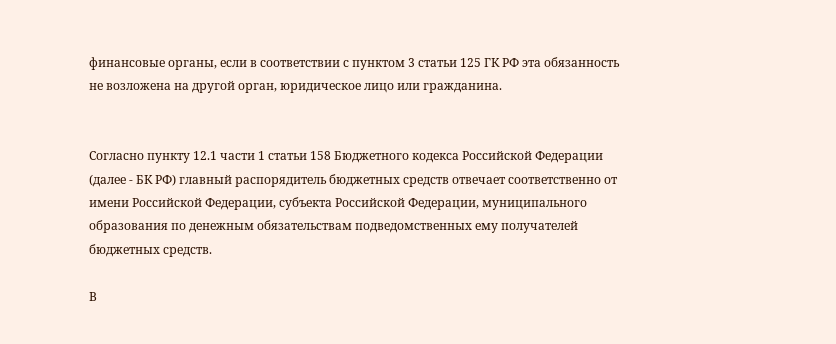финансовые органы, если в соответствии с пунктом 3 статьи 125 ГК РФ эта обязанность не возложена на другой орган, юридическое лицо или гражданина.


Согласно пункту 12.1 части 1 статьи 158 Бюджетного кодекса Российской Федерации (далее - БК РФ) главный распорядитель бюджетных средств отвечает соответственно от имени Российской Федерации, субъекта Российской Федерации, муниципального образования по денежным обязательствам подведомственных ему получателей бюджетных средств.

В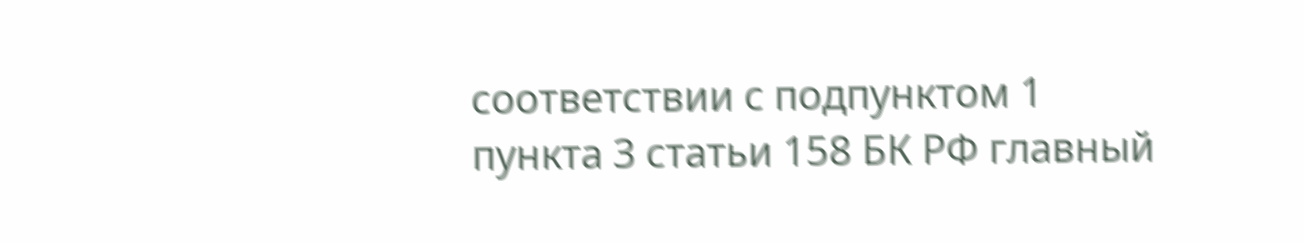соответствии с подпунктом 1 пункта 3 статьи 158 БК РФ главный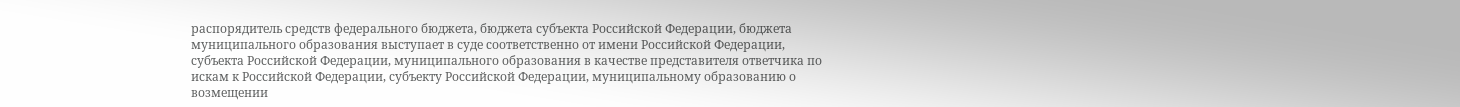распорядитель средств федерального бюджета, бюджета субъекта Российской Федерации, бюджета муниципального образования выступает в суде соответственно от имени Российской Федерации, субъекта Российской Федерации, муниципального образования в качестве представителя ответчика по искам к Российской Федерации, субъекту Российской Федерации, муниципальному образованию о возмещении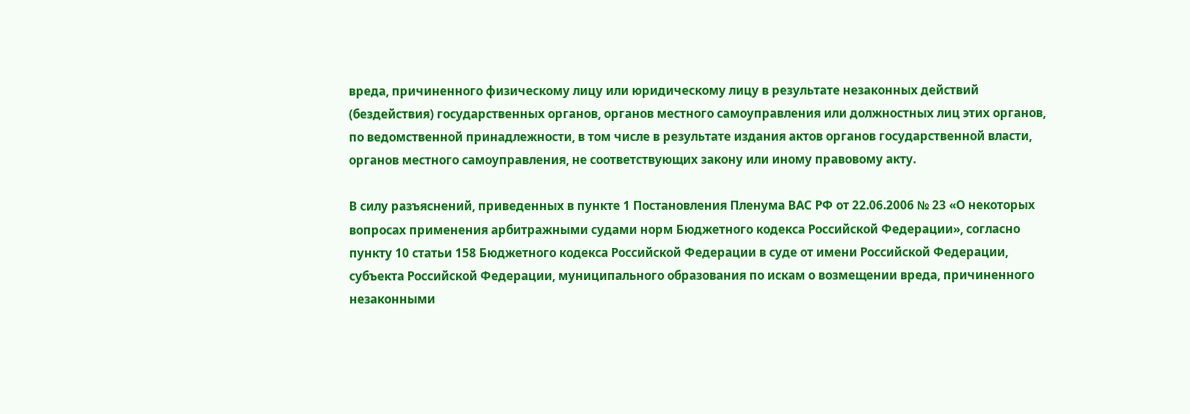вреда, причиненного физическому лицу или юридическому лицу в результате незаконных действий (бездействия) государственных органов, органов местного самоуправления или должностных лиц этих органов, по ведомственной принадлежности, в том числе в результате издания актов органов государственной власти, органов местного самоуправления, не соответствующих закону или иному правовому акту.

В силу разъяснений, приведенных в пункте 1 Постановления Пленума ВАС РФ от 22.06.2006 № 23 «О некоторых вопросах применения арбитражными судами норм Бюджетного кодекса Российской Федерации», согласно пункту 10 статьи 158 Бюджетного кодекса Российской Федерации в суде от имени Российской Федерации, субъекта Российской Федерации, муниципального образования по искам о возмещении вреда, причиненного незаконными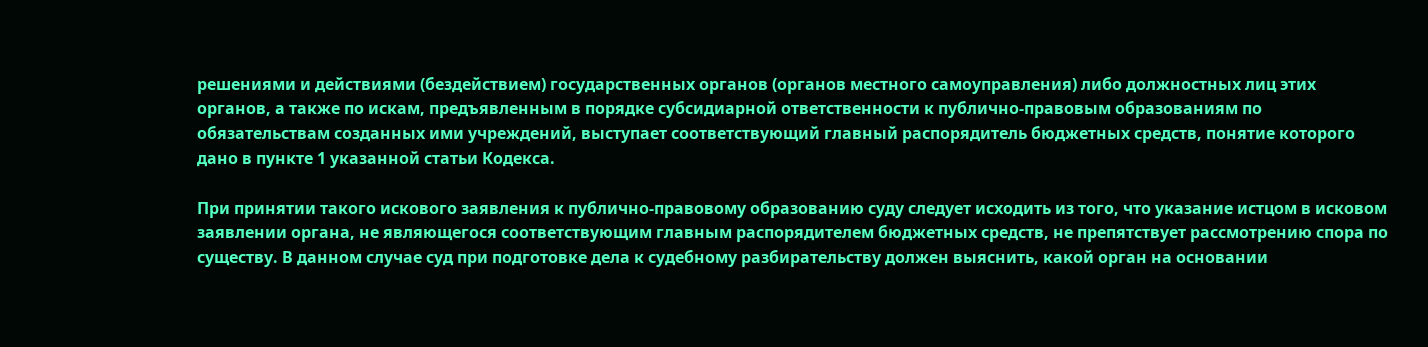решениями и действиями (бездействием) государственных органов (органов местного самоуправления) либо должностных лиц этих органов, а также по искам, предъявленным в порядке субсидиарной ответственности к публично-правовым образованиям по обязательствам созданных ими учреждений, выступает соответствующий главный распорядитель бюджетных средств, понятие которого дано в пункте 1 указанной статьи Кодекса.

При принятии такого искового заявления к публично-правовому образованию суду следует исходить из того, что указание истцом в исковом заявлении органа, не являющегося соответствующим главным распорядителем бюджетных средств, не препятствует рассмотрению спора по существу. В данном случае суд при подготовке дела к судебному разбирательству должен выяснить, какой орган на основании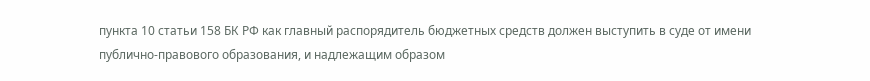пункта 10 статьи 158 БК РФ как главный распорядитель бюджетных средств должен выступить в суде от имени публично-правового образования, и надлежащим образом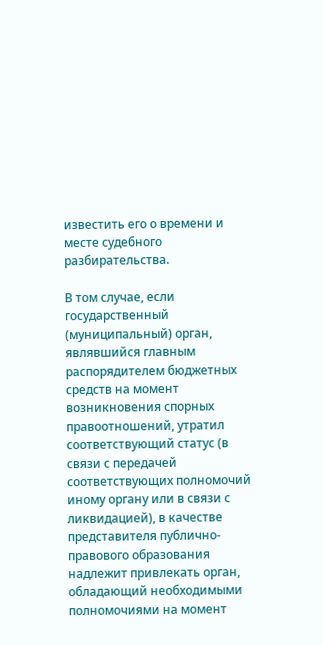известить его о времени и месте судебного разбирательства.

В том случае, если государственный (муниципальный) орган, являвшийся главным распорядителем бюджетных средств на момент возникновения спорных правоотношений, утратил соответствующий статус (в связи с передачей соответствующих полномочий иному органу или в связи с ликвидацией), в качестве представителя публично-правового образования надлежит привлекать орган, обладающий необходимыми полномочиями на момент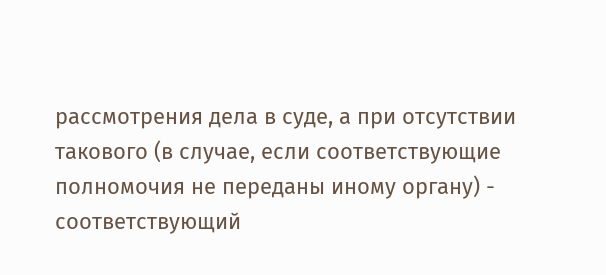рассмотрения дела в суде, а при отсутствии такового (в случае, если соответствующие полномочия не переданы иному органу) - соответствующий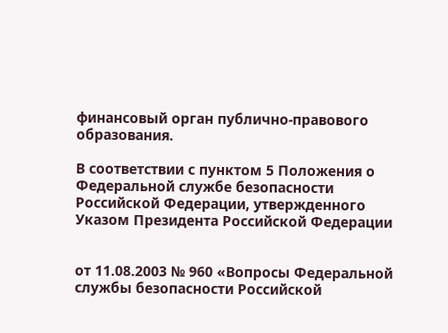финансовый орган публично-правового образования.

В соответствии с пунктом 5 Положения о Федеральной службе безопасности Российской Федерации, утвержденного Указом Президента Российской Федерации


от 11.08.2003 № 960 «Вопросы Федеральной службы безопасности Российской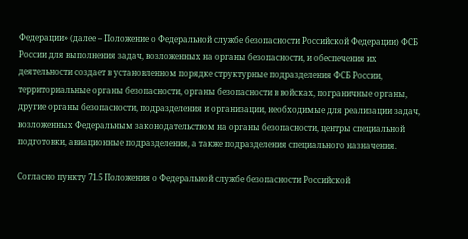Федерации» (далее – Положение о Федеральной службе безопасности Российской Федерации) ФСБ России для выполнения задач, возложенных на органы безопасности, и обеспечения их деятельности создает в установленном порядке структурные подразделения ФСБ России, территориальные органы безопасности, органы безопасности в войсках, пограничные органы, другие органы безопасности, подразделения и организации, необходимые для реализации задач, возложенных Федеральным законодательством на органы безопасности, центры специальной подготовки, авиационные подразделения, а также подразделения специального назначения.

Согласно пункту 71.5 Положения о Федеральной службе безопасности Российской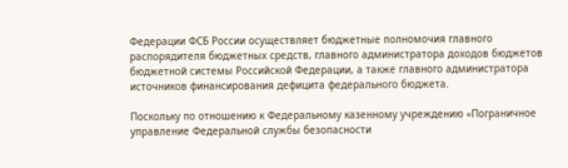Федерации ФСБ России осуществляет бюджетные полномочия главного распорядителя бюджетных средств, главного администратора доходов бюджетов бюджетной системы Российской Федерации, а также главного администратора источников финансирования дефицита федерального бюджета.

Поскольку по отношению к Федеральному казенному учреждению «Пограничное управление Федеральной службы безопасности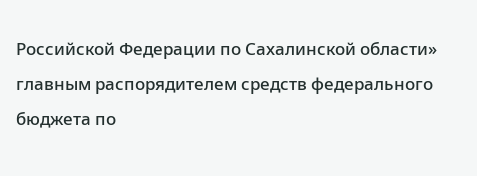Российской Федерации по Сахалинской области» главным распорядителем средств федерального бюджета по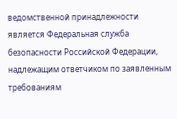ведомственной принадлежности является Федеральная служба безопасности Российской Федерации, надлежащим ответчиком по заявленным требованиям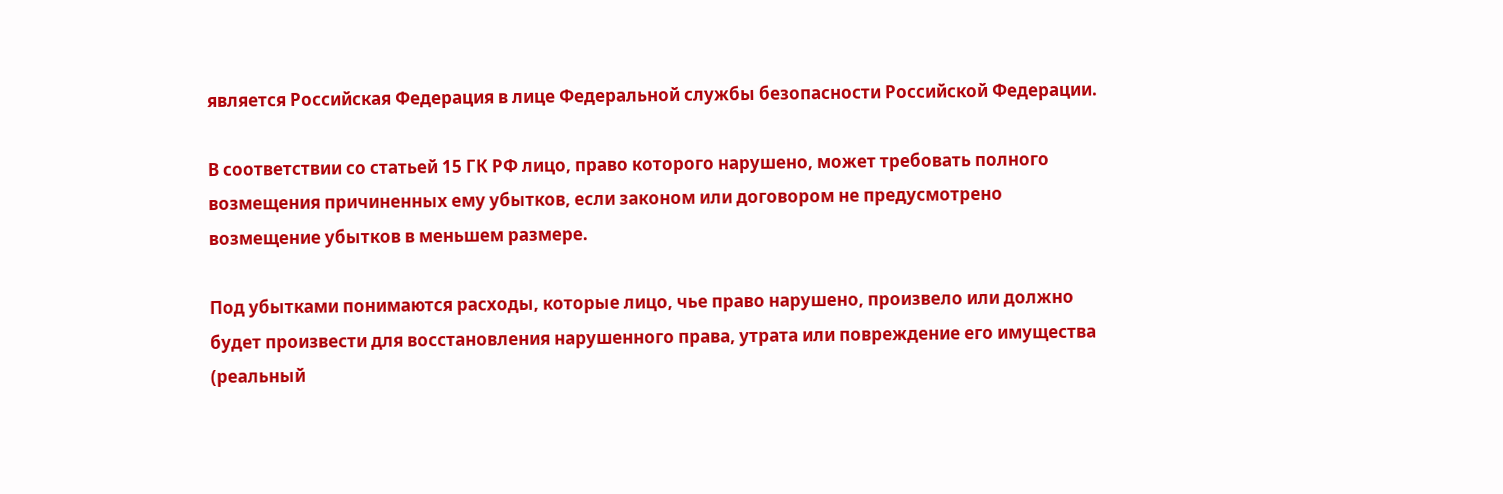является Российская Федерация в лице Федеральной службы безопасности Российской Федерации.

В соответствии со статьей 15 ГК РФ лицо, право которого нарушено, может требовать полного возмещения причиненных ему убытков, если законом или договором не предусмотрено возмещение убытков в меньшем размере.

Под убытками понимаются расходы, которые лицо, чье право нарушено, произвело или должно будет произвести для восстановления нарушенного права, утрата или повреждение его имущества (реальный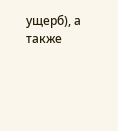ущерб), а также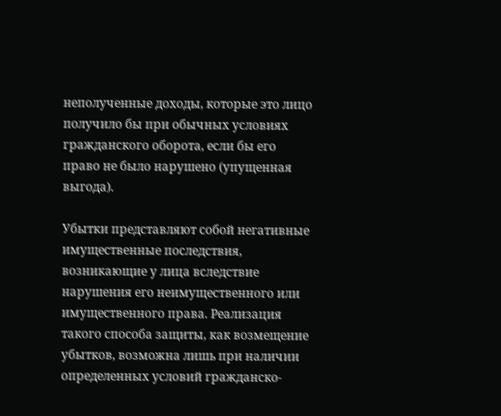неполученные доходы, которые это лицо получило бы при обычных условиях гражданского оборота, если бы его право не было нарушено (упущенная выгода).

Убытки представляют собой негативные имущественные последствия, возникающие у лица вследствие нарушения его неимущественного или имущественного права. Реализация такого способа защиты, как возмещение убытков, возможна лишь при наличии определенных условий гражданско-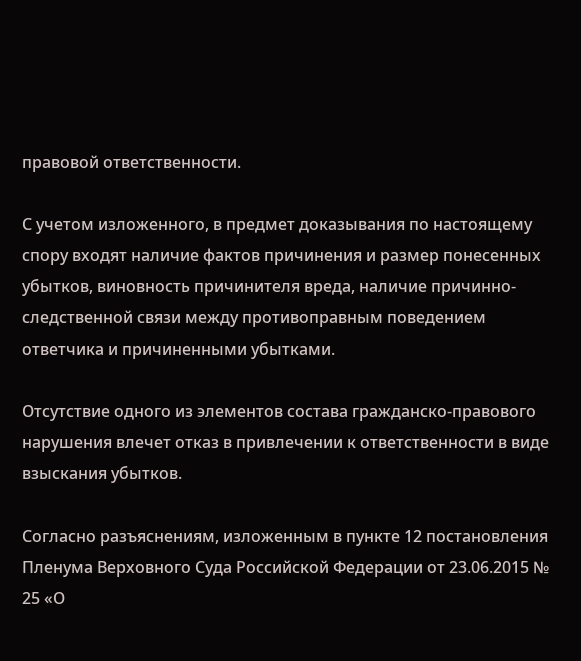правовой ответственности.

С учетом изложенного, в предмет доказывания по настоящему спору входят наличие фактов причинения и размер понесенных убытков, виновность причинителя вреда, наличие причинно-следственной связи между противоправным поведением ответчика и причиненными убытками.

Отсутствие одного из элементов состава гражданско-правового нарушения влечет отказ в привлечении к ответственности в виде взыскания убытков.

Согласно разъяснениям, изложенным в пункте 12 постановления Пленума Верховного Суда Российской Федерации от 23.06.2015 № 25 «О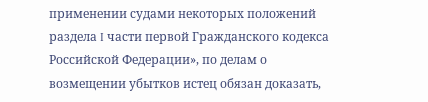применении судами некоторых положений раздела I части первой Гражданского кодекса Российской Федерации», по делам о возмещении убытков истец обязан доказать,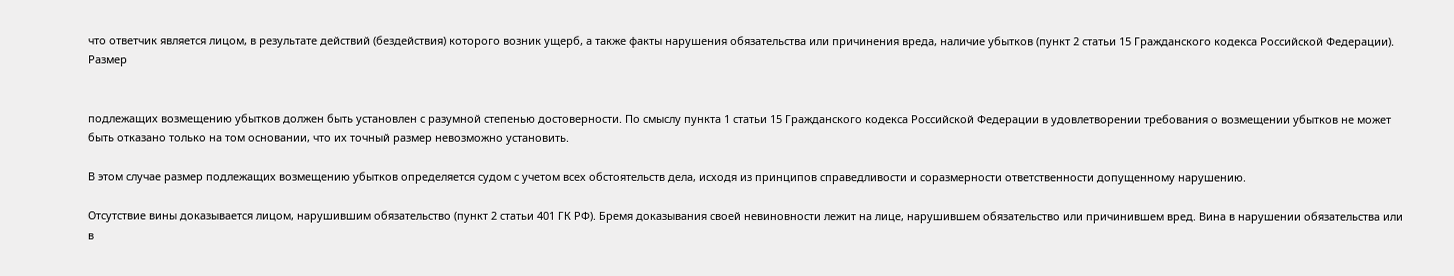что ответчик является лицом, в результате действий (бездействия) которого возник ущерб, а также факты нарушения обязательства или причинения вреда, наличие убытков (пункт 2 статьи 15 Гражданского кодекса Российской Федерации). Размер


подлежащих возмещению убытков должен быть установлен с разумной степенью достоверности. По смыслу пункта 1 статьи 15 Гражданского кодекса Российской Федерации в удовлетворении требования о возмещении убытков не может быть отказано только на том основании, что их точный размер невозможно установить.

В этом случае размер подлежащих возмещению убытков определяется судом с учетом всех обстоятельств дела, исходя из принципов справедливости и соразмерности ответственности допущенному нарушению.

Отсутствие вины доказывается лицом, нарушившим обязательство (пункт 2 статьи 401 ГК РФ). Бремя доказывания своей невиновности лежит на лице, нарушившем обязательство или причинившем вред. Вина в нарушении обязательства или в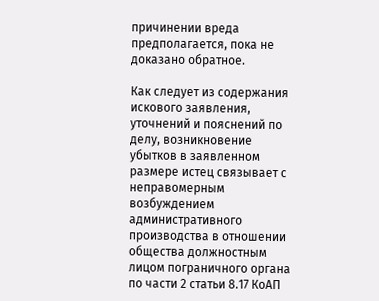причинении вреда предполагается, пока не доказано обратное.

Как следует из содержания искового заявления, уточнений и пояснений по делу, возникновение убытков в заявленном размере истец связывает с неправомерным возбуждением административного производства в отношении общества должностным лицом пограничного органа по части 2 статьи 8.17 КоАП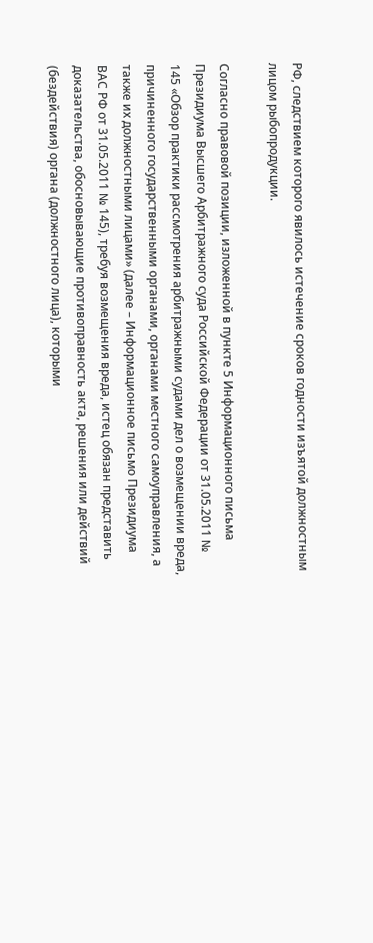РФ, следствием которого явилось истечение сроков годности изъятой должностным лицом рыбопродукции.

Согласно правовой позиции, изложенной в пункте 5 Информационного письма Президиума Высшего Арбитражного суда Российской Федерации от 31.05.2011 № 145 «Обзор практики рассмотрения арбитражными судами дел о возмещении вреда, причиненного государственными органами, органами местного самоуправления, а также их должностными лицами» (далее – Информационное письмо Президиума ВАС РФ от 31.05.2011 № 145), требуя возмещения вреда, истец обязан представить доказательства, обосновывающие противоправность акта, решения или действий (бездействия) органа (должностного лица), которыми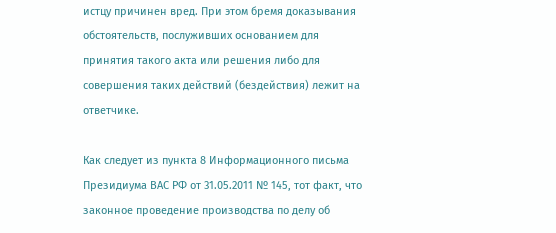истцу причинен вред. При этом бремя доказывания обстоятельств, послуживших основанием для принятия такого акта или решения либо для совершения таких действий (бездействия) лежит на ответчике.

Как следует из пункта 8 Информационного письма Президиума ВАС РФ от 31.05.2011 № 145, тот факт, что законное проведение производства по делу об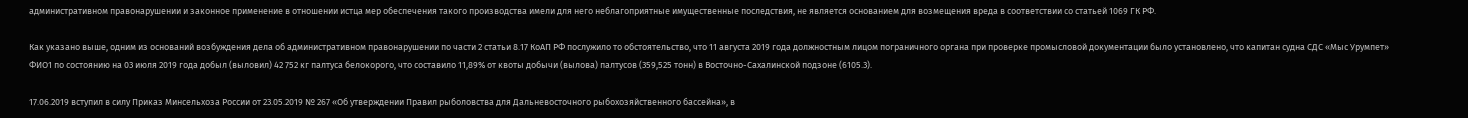административном правонарушении и законное применение в отношении истца мер обеспечения такого производства имели для него неблагоприятные имущественные последствия, не является основанием для возмещения вреда в соответствии со статьей 1069 ГК РФ.

Как указано выше, одним из оснований возбуждения дела об административном правонарушении по части 2 статьи 8.17 КоАП РФ послужило то обстоятельство, что 11 августа 2019 года должностным лицом пограничного органа при проверке промысловой документации было установлено, что капитан судна СДС «Мыс Урумпет» ФИО1 по состоянию на 03 июля 2019 года добыл (выловил) 42 752 кг палтуса белокорого, что составило 11,89% от квоты добычи (вылова) палтусов (359,525 тонн) в Восточно-Сахалинской подзоне (6105.3).

17.06.2019 вступил в силу Приказ Минсельхоза России от 23.05.2019 № 267 «Об утверждении Правил рыболовства для Дальневосточного рыбохозяйственного бассейна», в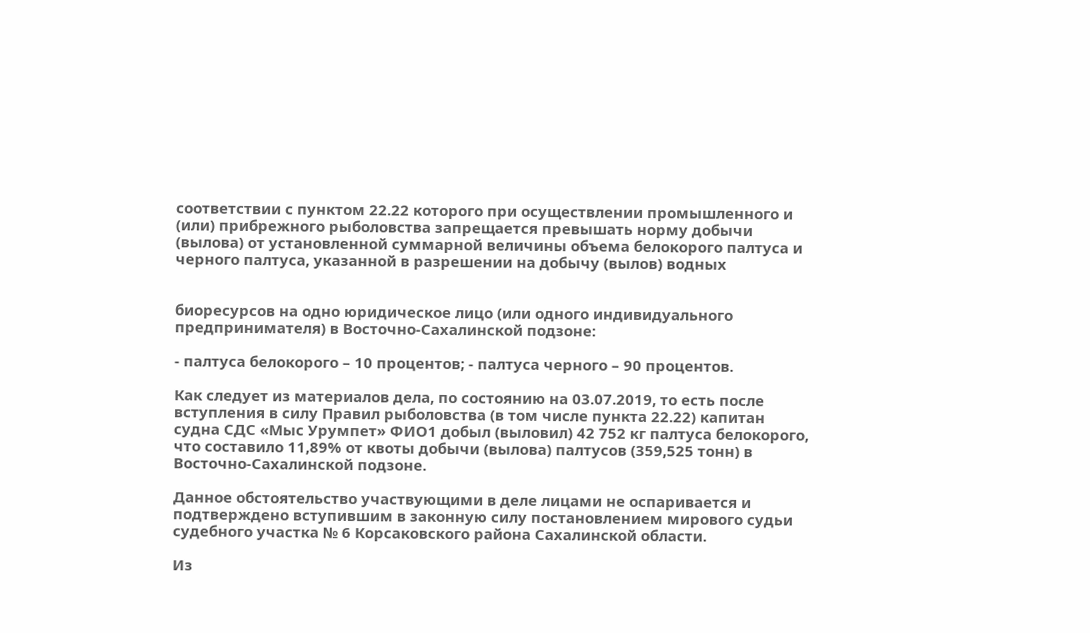соответствии с пунктом 22.22 которого при осуществлении промышленного и (или) прибрежного рыболовства запрещается превышать норму добычи (вылова) от установленной суммарной величины объема белокорого палтуса и черного палтуса, указанной в разрешении на добычу (вылов) водных


биоресурсов на одно юридическое лицо (или одного индивидуального предпринимателя) в Восточно-Сахалинской подзоне:

- палтуса белокорого – 10 процентов; - палтуса черного – 90 процентов.

Как следует из материалов дела, по состоянию на 03.07.2019, то есть после вступления в силу Правил рыболовства (в том числе пункта 22.22) капитан судна СДС «Мыс Урумпет» ФИО1 добыл (выловил) 42 752 кг палтуса белокорого, что составило 11,89% от квоты добычи (вылова) палтусов (359,525 тонн) в Восточно-Сахалинской подзоне.

Данное обстоятельство участвующими в деле лицами не оспаривается и подтверждено вступившим в законную силу постановлением мирового судьи судебного участка № 6 Корсаковского района Сахалинской области.

Из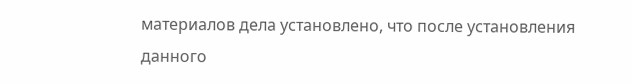материалов дела установлено, что после установления данного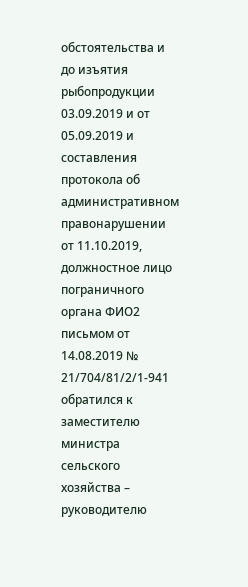обстоятельства и до изъятия рыбопродукции 03.09.2019 и от 05.09.2019 и составления протокола об административном правонарушении от 11.10.2019, должностное лицо пограничного органа ФИО2 письмом от 14.08.2019 № 21/704/81/2/1-941 обратился к заместителю министра сельского хозяйства – руководителю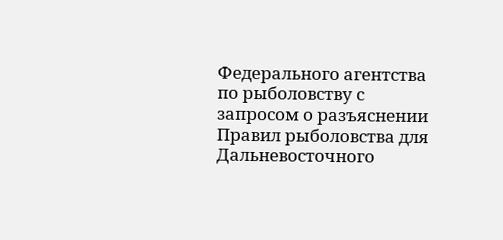Федерального агентства по рыболовству с запросом о разъяснении Правил рыболовства для Дальневосточного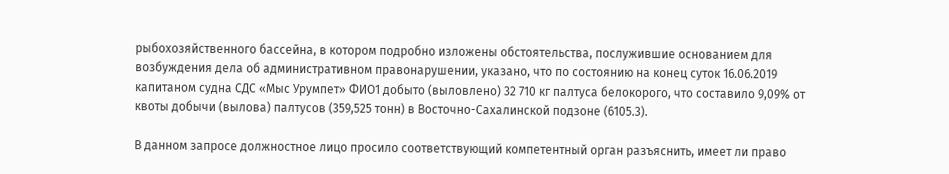рыбохозяйственного бассейна, в котором подробно изложены обстоятельства, послужившие основанием для возбуждения дела об административном правонарушении, указано, что по состоянию на конец суток 16.06.2019 капитаном судна СДС «Мыс Урумпет» ФИО1 добыто (выловлено) 32 710 кг палтуса белокорого, что составило 9,09% от квоты добычи (вылова) палтусов (359,525 тонн) в Восточно-Сахалинской подзоне (6105.3).

В данном запросе должностное лицо просило соответствующий компетентный орган разъяснить, имеет ли право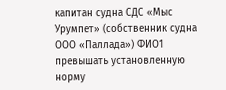капитан судна СДС «Мыс Урумпет» (собственник судна ООО «Паллада») ФИО1 превышать установленную норму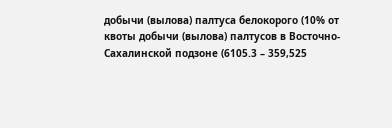добычи (вылова) палтуса белокорого (10% от квоты добычи (вылова) палтусов в Восточно-Сахалинской подзоне (6105.3 – 359,525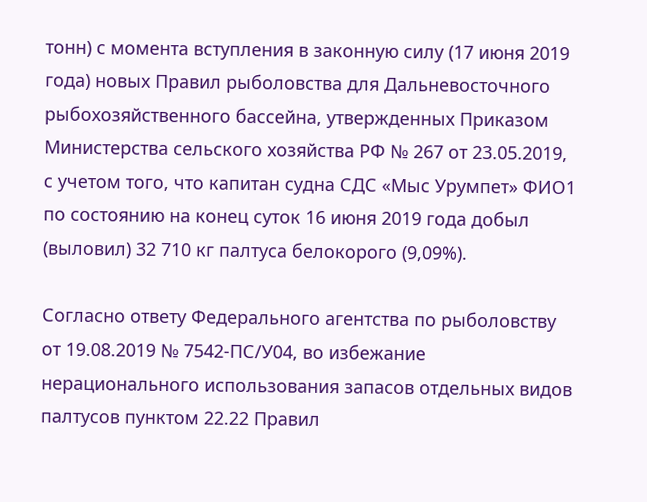тонн) с момента вступления в законную силу (17 июня 2019 года) новых Правил рыболовства для Дальневосточного рыбохозяйственного бассейна, утвержденных Приказом Министерства сельского хозяйства РФ № 267 от 23.05.2019, с учетом того, что капитан судна СДС «Мыс Урумпет» ФИО1 по состоянию на конец суток 16 июня 2019 года добыл (выловил) 32 710 кг палтуса белокорого (9,09%).

Согласно ответу Федерального агентства по рыболовству от 19.08.2019 № 7542-ПС/У04, во избежание нерационального использования запасов отдельных видов палтусов пунктом 22.22 Правил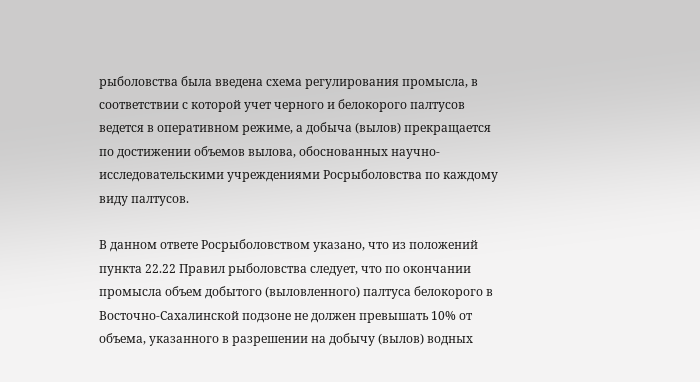рыболовства была введена схема регулирования промысла, в соответствии с которой учет черного и белокорого палтусов ведется в оперативном режиме, а добыча (вылов) прекращается по достижении объемов вылова, обоснованных научно-исследовательскими учреждениями Росрыболовства по каждому виду палтусов.

В данном ответе Росрыболовством указано, что из положений пункта 22.22 Правил рыболовства следует, что по окончании промысла объем добытого (выловленного) палтуса белокорого в Восточно-Сахалинской подзоне не должен превышать 10% от объема, указанного в разрешении на добычу (вылов) водных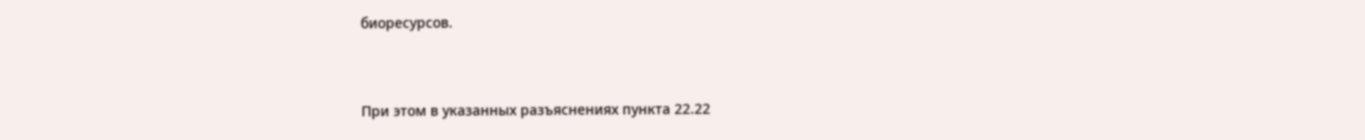биоресурсов.


При этом в указанных разъяснениях пункта 22.22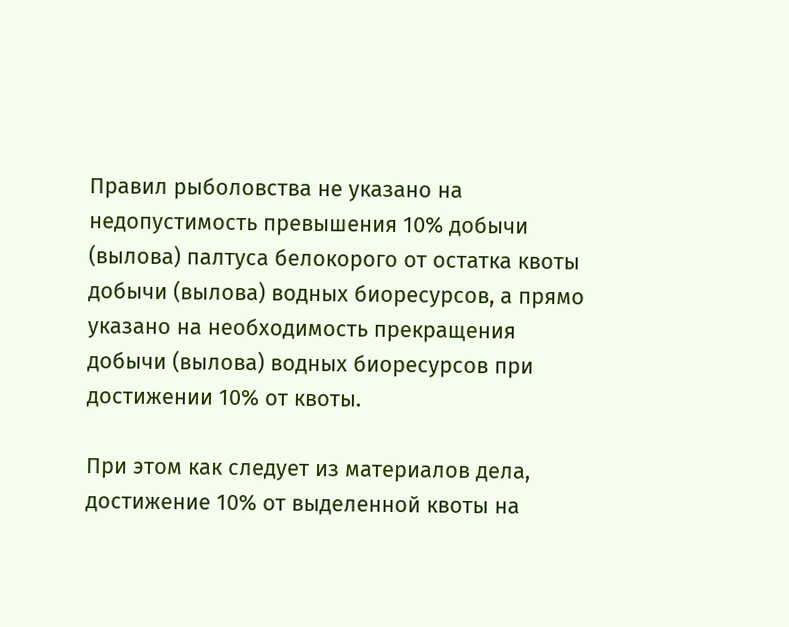Правил рыболовства не указано на недопустимость превышения 10% добычи (вылова) палтуса белокорого от остатка квоты добычи (вылова) водных биоресурсов, а прямо указано на необходимость прекращения добычи (вылова) водных биоресурсов при достижении 10% от квоты.

При этом как следует из материалов дела, достижение 10% от выделенной квоты на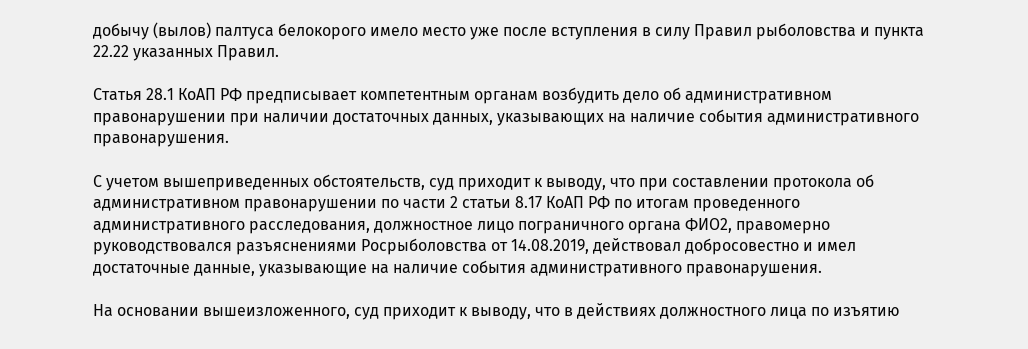добычу (вылов) палтуса белокорого имело место уже после вступления в силу Правил рыболовства и пункта 22.22 указанных Правил.

Статья 28.1 КоАП РФ предписывает компетентным органам возбудить дело об административном правонарушении при наличии достаточных данных, указывающих на наличие события административного правонарушения.

С учетом вышеприведенных обстоятельств, суд приходит к выводу, что при составлении протокола об административном правонарушении по части 2 статьи 8.17 КоАП РФ по итогам проведенного административного расследования, должностное лицо пограничного органа ФИО2, правомерно руководствовался разъяснениями Росрыболовства от 14.08.2019, действовал добросовестно и имел достаточные данные, указывающие на наличие события административного правонарушения.

На основании вышеизложенного, суд приходит к выводу, что в действиях должностного лица по изъятию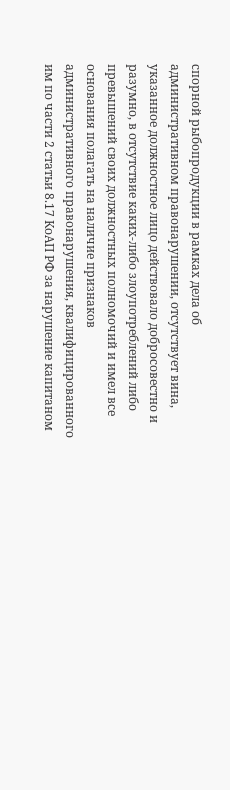спорной рыбопродукции в рамках дела об административном правонарушении, отсутствует вина, указанное должностное лицо действовало добросовестно и разумно, в отсутствие каких-либо злоупотреблений либо превышений своих должностных полномочий и имел все основания полагать на наличие признаков административного правонарушения, квалифицированного им по части 2 статьи 8.17 КоАП РФ за нарушение капитаном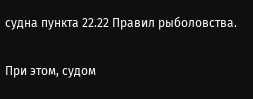судна пункта 22.22 Правил рыболовства.

При этом, судом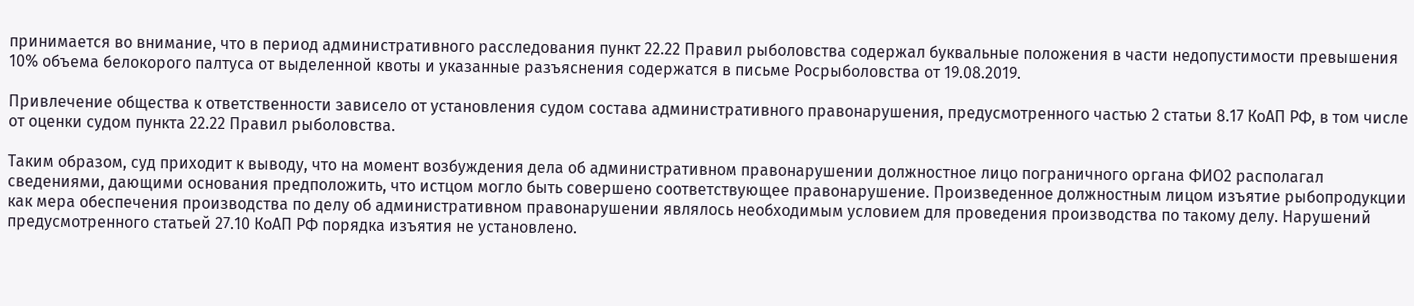принимается во внимание, что в период административного расследования пункт 22.22 Правил рыболовства содержал буквальные положения в части недопустимости превышения 10% объема белокорого палтуса от выделенной квоты и указанные разъяснения содержатся в письме Росрыболовства от 19.08.2019.

Привлечение общества к ответственности зависело от установления судом состава административного правонарушения, предусмотренного частью 2 статьи 8.17 КоАП РФ, в том числе от оценки судом пункта 22.22 Правил рыболовства.

Таким образом, суд приходит к выводу, что на момент возбуждения дела об административном правонарушении должностное лицо пограничного органа ФИО2 располагал сведениями, дающими основания предположить, что истцом могло быть совершено соответствующее правонарушение. Произведенное должностным лицом изъятие рыбопродукции как мера обеспечения производства по делу об административном правонарушении являлось необходимым условием для проведения производства по такому делу. Нарушений предусмотренного статьей 27.10 КоАП РФ порядка изъятия не установлено.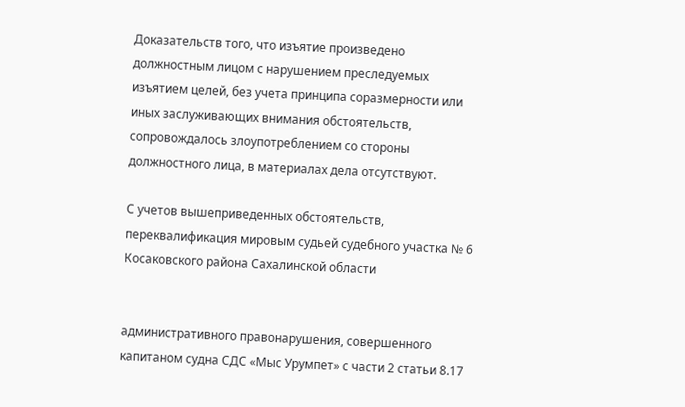Доказательств того, что изъятие произведено должностным лицом с нарушением преследуемых изъятием целей, без учета принципа соразмерности или иных заслуживающих внимания обстоятельств, сопровождалось злоупотреблением со стороны должностного лица, в материалах дела отсутствуют.

С учетов вышеприведенных обстоятельств, переквалификация мировым судьей судебного участка № 6 Косаковского района Сахалинской области


административного правонарушения, совершенного капитаном судна СДС «Мыс Урумпет» с части 2 статьи 8.17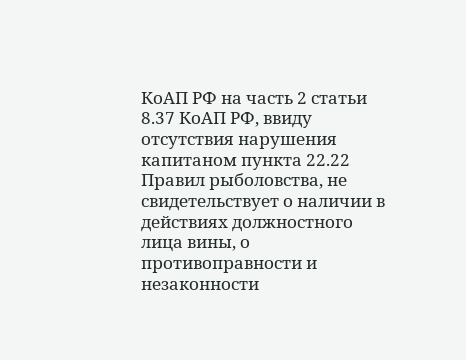КоАП РФ на часть 2 статьи 8.37 КоАП РФ, ввиду отсутствия нарушения капитаном пункта 22.22 Правил рыболовства, не свидетельствует о наличии в действиях должностного лица вины, о противоправности и незаконности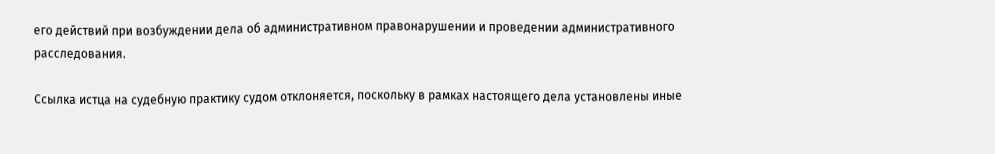его действий при возбуждении дела об административном правонарушении и проведении административного расследования.

Ссылка истца на судебную практику судом отклоняется, поскольку в рамках настоящего дела установлены иные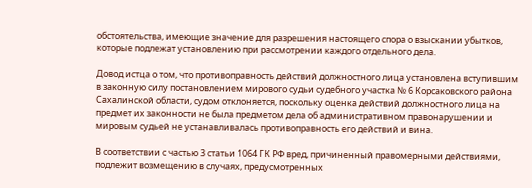обстоятельства, имеющие значение для разрешения настоящего спора о взыскании убытков, которые подлежат установлению при рассмотрении каждого отдельного дела.

Довод истца о том, что противоправность действий должностного лица установлена вступившим в законную силу постановлением мирового судьи судебного участка № 6 Корсаковского района Сахалинской области, судом отклоняется, поскольку оценка действий должностного лица на предмет их законности не была предметом дела об административном правонарушении и мировым судьей не устанавливалась противоправность его действий и вина.

В соответствии с частью 3 статьи 1064 ГК РФ вред, причиненный правомерными действиями, подлежит возмещению в случаях, предусмотренных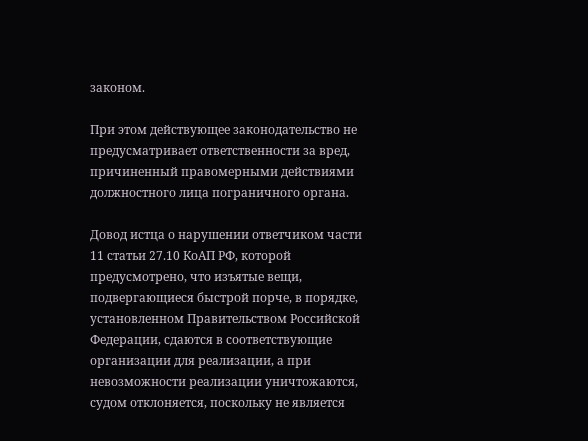законом.

При этом действующее законодательство не предусматривает ответственности за вред, причиненный правомерными действиями должностного лица пограничного органа.

Довод истца о нарушении ответчиком части 11 статьи 27.10 КоАП РФ, которой предусмотрено, что изъятые вещи, подвергающиеся быстрой порче, в порядке, установленном Правительством Российской Федерации, сдаются в соответствующие организации для реализации, а при невозможности реализации уничтожаются, судом отклоняется, поскольку не является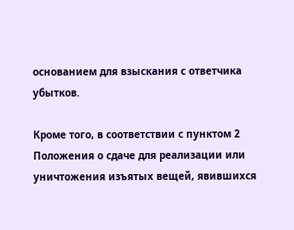основанием для взыскания с ответчика убытков.

Кроме того, в соответствии с пунктом 2 Положения о сдаче для реализации или уничтожения изъятых вещей, явившихся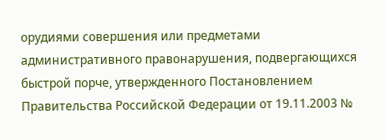орудиями совершения или предметами административного правонарушения, подвергающихся быстрой порче, утвержденного Постановлением Правительства Российской Федерации от 19.11.2003 №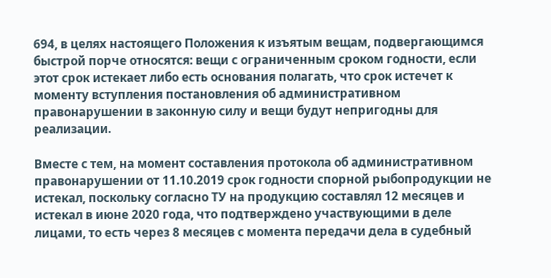694, в целях настоящего Положения к изъятым вещам, подвергающимся быстрой порче относятся: вещи с ограниченным сроком годности, если этот срок истекает либо есть основания полагать, что срок истечет к моменту вступления постановления об административном правонарушении в законную силу и вещи будут непригодны для реализации.

Вместе с тем, на момент составления протокола об административном правонарушении от 11.10.2019 срок годности спорной рыбопродукции не истекал, поскольку согласно ТУ на продукцию составлял 12 месяцев и истекал в июне 2020 года, что подтверждено участвующими в деле лицами, то есть через 8 месяцев с момента передачи дела в судебный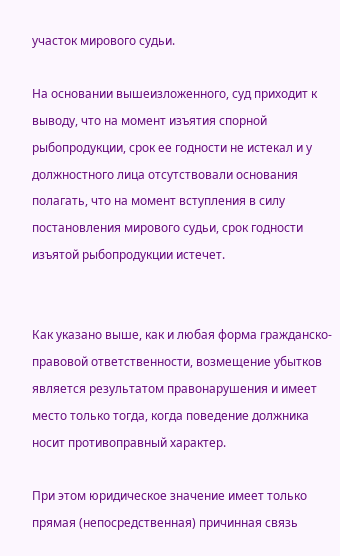участок мирового судьи.

На основании вышеизложенного, суд приходит к выводу, что на момент изъятия спорной рыбопродукции, срок ее годности не истекал и у должностного лица отсутствовали основания полагать, что на момент вступления в силу постановления мирового судьи, срок годности изъятой рыбопродукции истечет.


Как указано выше, как и любая форма гражданско-правовой ответственности, возмещение убытков является результатом правонарушения и имеет место только тогда, когда поведение должника носит противоправный характер.

При этом юридическое значение имеет только прямая (непосредственная) причинная связь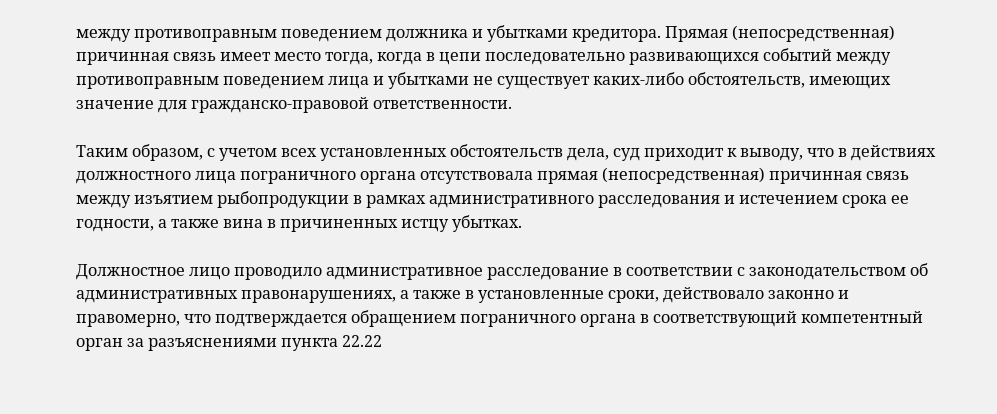между противоправным поведением должника и убытками кредитора. Прямая (непосредственная) причинная связь имеет место тогда, когда в цепи последовательно развивающихся событий между противоправным поведением лица и убытками не существует каких-либо обстоятельств, имеющих значение для гражданско-правовой ответственности.

Таким образом, с учетом всех установленных обстоятельств дела, суд приходит к выводу, что в действиях должностного лица пограничного органа отсутствовала прямая (непосредственная) причинная связь между изъятием рыбопродукции в рамках административного расследования и истечением срока ее годности, а также вина в причиненных истцу убытках.

Должностное лицо проводило административное расследование в соответствии с законодательством об административных правонарушениях, а также в установленные сроки, действовало законно и правомерно, что подтверждается обращением пограничного органа в соответствующий компетентный орган за разъяснениями пункта 22.22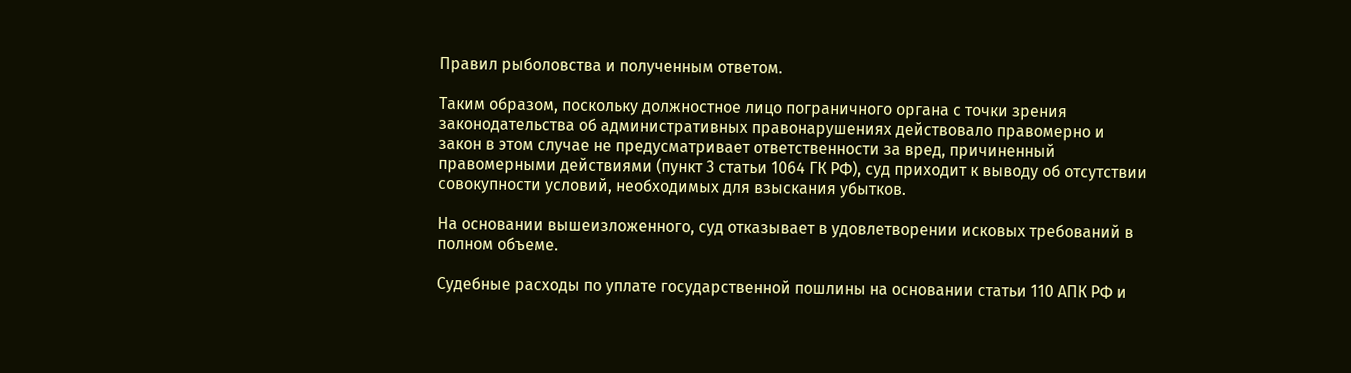Правил рыболовства и полученным ответом.

Таким образом, поскольку должностное лицо пограничного органа с точки зрения законодательства об административных правонарушениях действовало правомерно и закон в этом случае не предусматривает ответственности за вред, причиненный правомерными действиями (пункт 3 статьи 1064 ГК РФ), суд приходит к выводу об отсутствии совокупности условий, необходимых для взыскания убытков.

На основании вышеизложенного, суд отказывает в удовлетворении исковых требований в полном объеме.

Судебные расходы по уплате государственной пошлины на основании статьи 110 АПК РФ и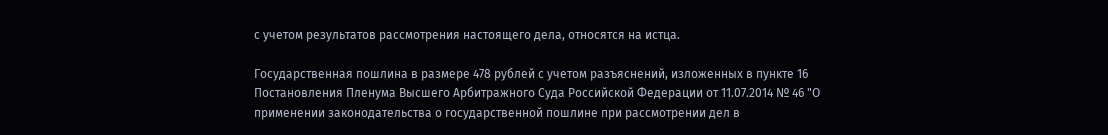с учетом результатов рассмотрения настоящего дела, относятся на истца.

Государственная пошлина в размере 478 рублей с учетом разъяснений, изложенных в пункте 16 Постановления Пленума Высшего Арбитражного Суда Российской Федерации от 11.07.2014 № 46 "О применении законодательства о государственной пошлине при рассмотрении дел в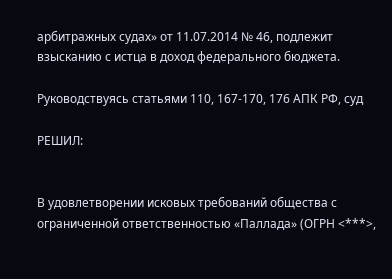арбитражных судах» от 11.07.2014 № 46, подлежит взысканию с истца в доход федерального бюджета.

Руководствуясь статьями 110, 167-170, 176 АПК РФ, суд

РЕШИЛ:


В удовлетворении исковых требований общества с ограниченной ответственностью «Паллада» (ОГРН <***>,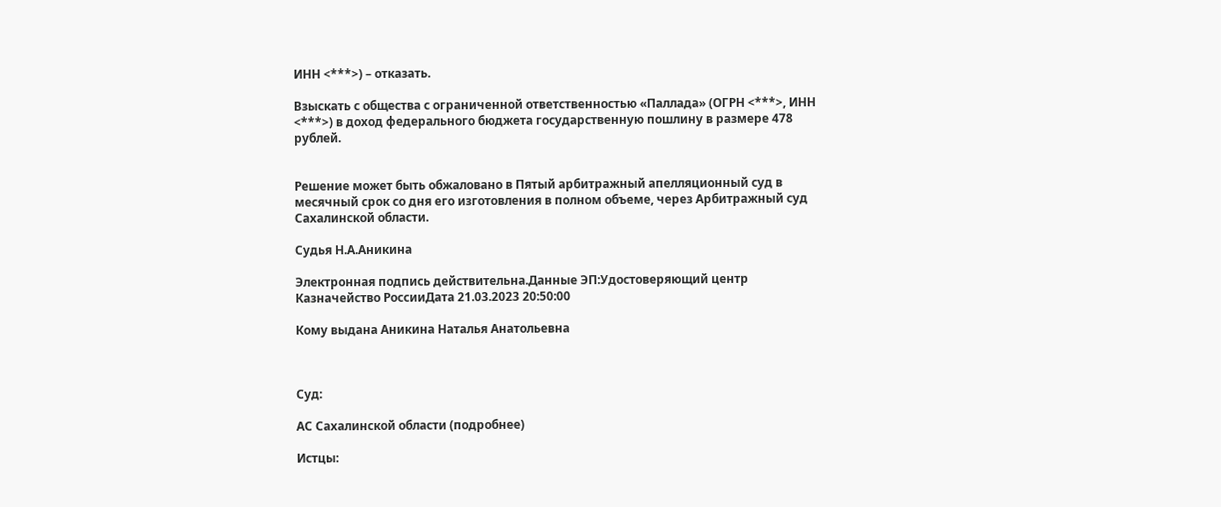ИНН <***>) – отказать.

Взыскать с общества с ограниченной ответственностью «Паллада» (ОГРН <***>, ИНН <***>) в доход федерального бюджета государственную пошлину в размере 478 рублей.


Решение может быть обжаловано в Пятый арбитражный апелляционный суд в месячный срок со дня его изготовления в полном объеме, через Арбитражный суд Сахалинской области.

Судья Н.А.Аникина

Электронная подпись действительна.Данные ЭП:Удостоверяющий центр Казначейство РоссииДата 21.03.2023 20:50:00

Кому выдана Аникина Наталья Анатольевна



Суд:

АС Сахалинской области (подробнее)

Истцы: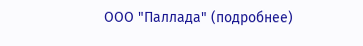ООО "Паллада" (подробнее)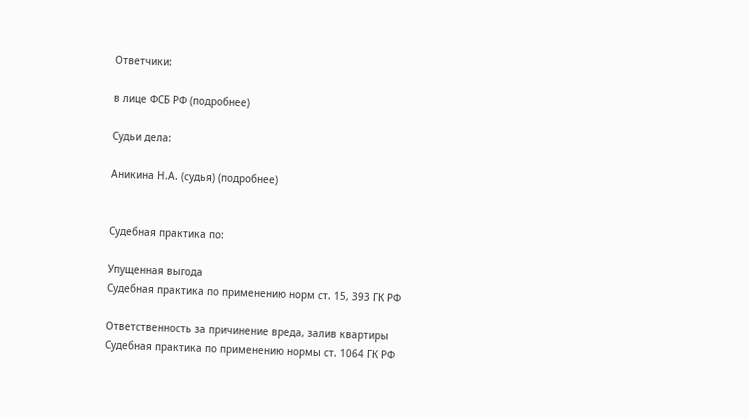Ответчики:

в лице ФСБ РФ (подробнее)

Судьи дела:

Аникина Н.А. (судья) (подробнее)


Судебная практика по:

Упущенная выгода
Судебная практика по применению норм ст. 15, 393 ГК РФ

Ответственность за причинение вреда, залив квартиры
Судебная практика по применению нормы ст. 1064 ГК РФ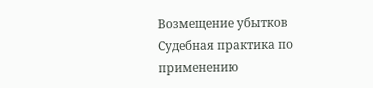Возмещение убытков
Судебная практика по применению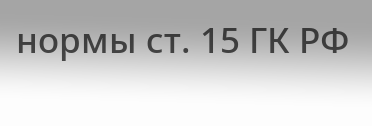нормы ст. 15 ГК РФ